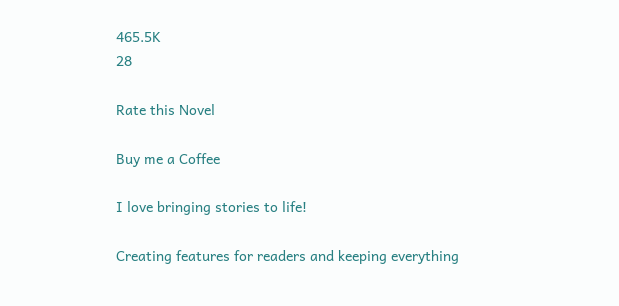465.5K
28

Rate this Novel

Buy me a Coffee

I love bringing stories to life!

Creating features for readers and keeping everything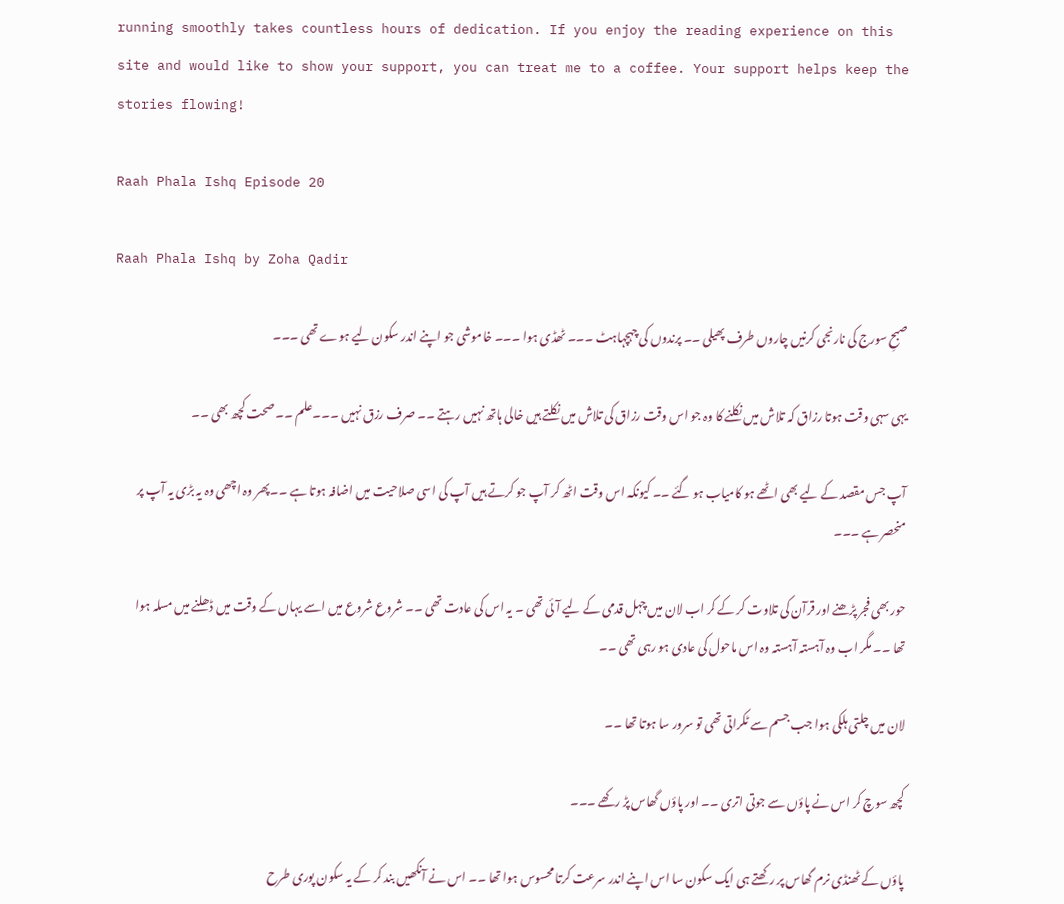running smoothly takes countless hours of dedication. If you enjoy the reading experience on this site and would like to show your support, you can treat me to a coffee. Your support helps keep the stories flowing!

Raah Phala Ishq Episode 20

Raah Phala Ishq by Zoha Qadir

صبحِ سورج کی نارنجی کرنیں چاروں طرف پھیلی ۔۔ پرندوں کی چہچہاہٹ ۔۔۔ ٹھڈی ہوا ۔۔۔ خاموشی جو اپنے اندر سکون لیے ہوے تھی ۔۔۔

یہی سہی وقت ہوتا رزاق کہ تلاش میں نکلنے کا وہ جو اس وقت رزاق کی تلاش میں نکلتے ہیں خالی ہاتھ نہیں رہتے ۔۔ صرف رزق نہیں ۔۔۔علم ۔۔ صحت کچھ بھی ۔۔

آپ جس مقصد کے لیے بھی اٹھے ہو کامیاب ہو گئے ۔۔ کیونکہ اس وقت اٹھ کر آپ جو کرتے ہیں آپ کی اسی صلاحیت میں اضافہ ہوتا ہے ۔۔پھر وہ اچھی وہ یہ بڑی یہ آپ پر منحصر ہے ۔۔۔

حور بھی فجر پڑھنے اور قرآن کی تلاوت کر کے کر اب لان میں چہل قدمی کے لیے آئی تھی ۔ یہ اس کی عادت تھی ۔۔ شروع شروع میں اسے یہاں کے وقت میں ڈھلنے میں مسلہ ہوا تھا ۔۔ مگر اب وہ آہستہ آہستہ وہ اس ماحول کی عادی ہو رہی تھی ۔۔

لان میں چلتی ہلکی ہوا جب جسم سے ٹکراتی تھی تو سرور سا ہوتا تھا ۔۔

کچھ سوچ کر اس نے پاؤں سے جوتی اتری ۔۔ اور پاؤں گھاس پڑ رکھے ۔۔۔

پاؤں کے ٹھنڈی نرم گھاس پر رکھتے ہی ایک سکون سا اس اپنے اندر سرعت کرتا محسوس ہوا تھا ۔۔ اس نے آنکھیں بند کر کے یہ سکون پوری طرح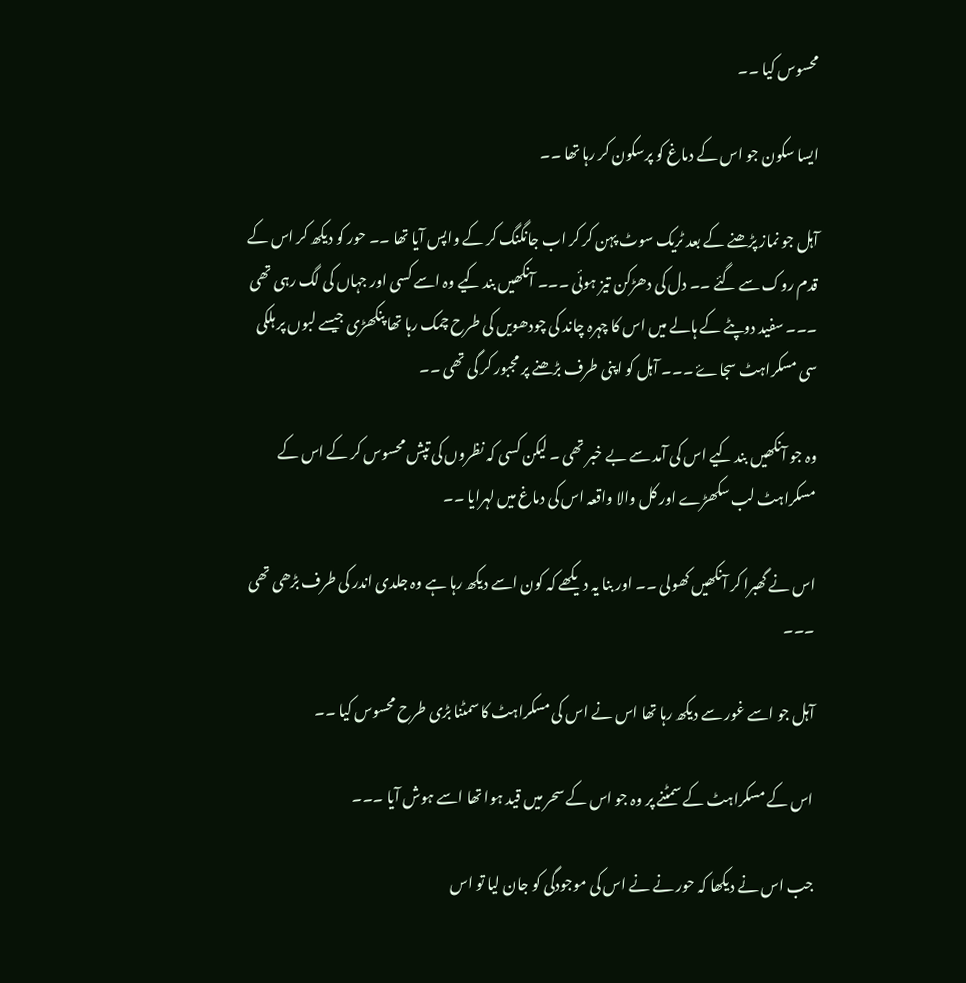محسوس کیا ۔۔

ایسا سکون جو اس کے دماغ کو پرسکون کر رہا تھا ۔۔

آہل جو نماز پڑھنے کے بعد ٹریک سوٹ پہن کر کر اب جانگنگ کر کے واپس آیا تھا ۔۔ حور کو دیکھ کر اس کے قدم روک سے گئے ۔۔ دل کی دھڑکن تیز ہوئی ۔۔۔ آنکھیں بند کیے وہ اسے کسی اور جہاں کی لگ رہی تھی ۔۔۔ سفید دوپٹے کے ہالے میں اس کا چہرہ چاند کی چودھویں کی طرح چمک رہا تھا پنکھڑی جیسے لبوں پر ہلکی سی مسکراہٹ سجاۓ ۔۔۔ آہل کو اپنی طرف بڑھنے پر مجبور کر گی تھی ۔۔

وہ جو آنکھیں بند کیے اس کی آمد سے بے خبر تھی ۔ لیکن کسی کہ نظروں کی تپش محسوس کر کے اس کے مسکراہٹ لب سکھڑے اور کل والا واقعہ اس کی دماغ میں لہرایا ۔۔

اس نے گھبرا کر آنکھیں کھولی ۔۔ اور بنا یہ دیکھے کہ کون اسے دیکھ رہا ہے وہ جلدی اندر کی طرف بڑھی تھی ۔۔۔

آہل جو اسے غور سے دیکھ رہا تھا اس نے اس کی مسکراہٹ کا سمٹنا بڑی طرح محسوس کیا ۔۔

اس کے مسکراہٹ کے سمٹنے پر وہ جو اس کے سحر میں قید ہوا تھا اسے ہوش آیا ۔۔۔

جب اس نے دیکھا کہ حور نے نے اس کی موجودگی کو جان لیا تو اس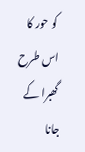کو حور کا اس طرح گھبرا کے جانا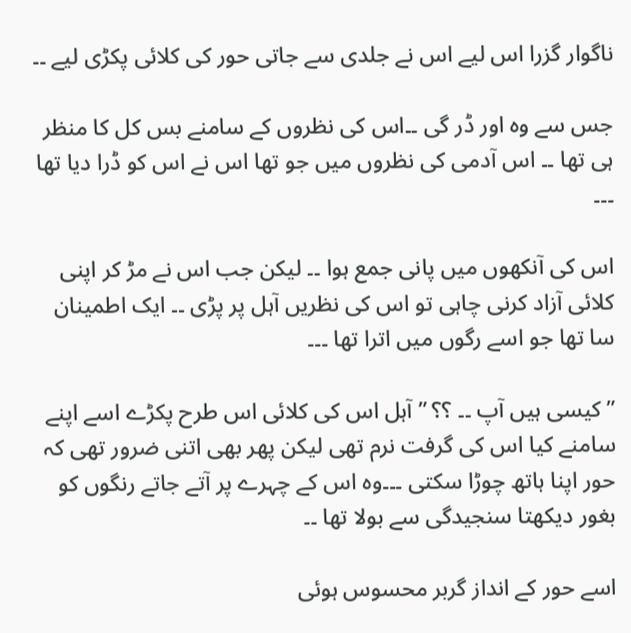ناگوار گزرا اس لیے اس نے جلدی سے جاتی حور کی کلائی پکڑی لیے ۔۔

جس سے وہ اور ڈر گی ۔۔اس کی نظروں کے سامنے بس کل کا منظر ہی تھا ۔۔ اس آدمی کی نظروں میں جو تھا اس نے اس کو ڈرا دیا تھا ۔۔۔

اس کی آنکھوں میں پانی جمع ہوا ۔۔ لیکن جب اس نے مڑ کر اپنی کلائی آزاد کرنی چاہی تو اس کی نظریں آہل پر پڑی ۔۔ ایک اطمینان سا تھا جو اسے رگوں میں اترا تھا ۔۔۔

” کیسی ہیں آپ ۔۔ ؟؟ ” آہل اس کی کلائی اس طرح پکڑے اسے اپنے سامنے کیا اس کی گرفت نرم تھی لیکن پھر بھی اتنی ضرور تھی کہ حور اپنا ہاتھ چوڑا سکتی ۔۔۔وہ اس کے چہرے پر آتے جاتے رنگوں کو بغور دیکھتا سنجیدگی سے بولا تھا ۔۔

اسے حور کے انداز گربر محسوس ہوئی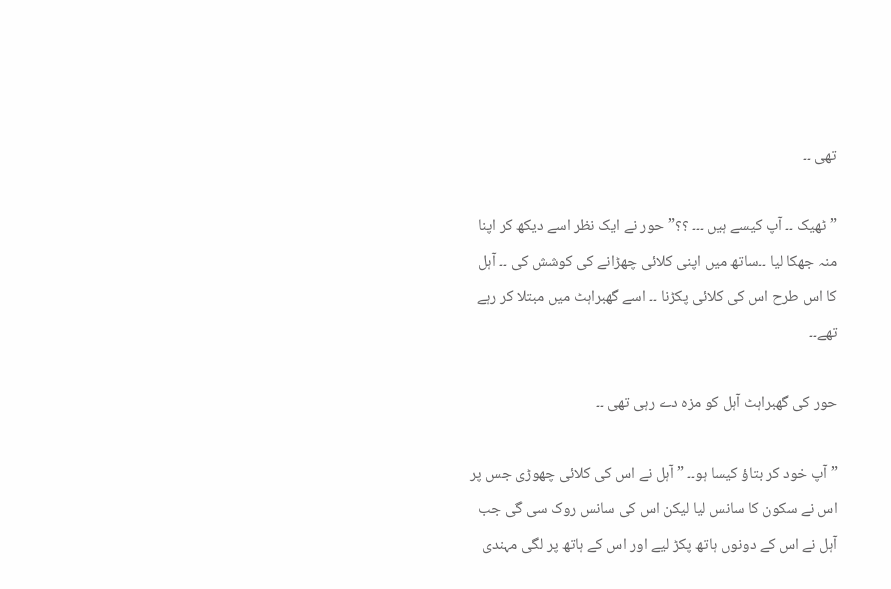تھی ۔۔

” ٹھیک ۔۔ آپ کیسے ہیں ۔۔۔ ؟؟” حور نے ایک نظر اسے دیکھ کر اپنا منہ جھکا لیا ۔۔ساتھ میں اپنی کلائی چھڑانے کی کوشش کی ۔۔ آہل کا اس طرح اس کی کلائی پکڑنا ۔۔ اسے گھبراہٹ میں مبتلا کر رہے تھے۔۔

حور کی گھبراہٹ آہل کو مزہ دے رہی تھی ۔۔

” آپ خود کر بتاؤ کیسا ہو۔۔ ” آہل نے اس کی کلائی چھوڑی جس پر اس نے سکون کا سانس لیا لیکن اس کی سانس روک سی گی جب آہل نے اس کے دونوں ہاتھ پکڑ لیے اور اس کے ہاتھ پر لگی مہندی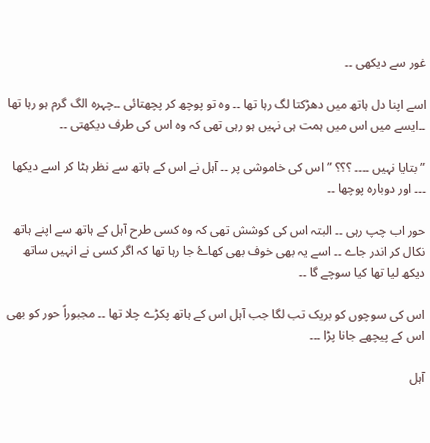غور سے دیکھی ۔۔

اسے اپنا دل ہاتھ میں دھڑکتا لگ رہا تھا ۔۔ وہ تو پوچھ کر پچھتائی ۔۔چہرہ الگ گرم ہو رہا تھا ۔۔ایسے میں اس میں ہمت ہی نہیں ہو رہی تھی کہ وہ اس کی طرف دیکھتی ۔۔

” بتایا نہیں ۔۔۔۔ ؟؟؟ ” اس کی خاموشی پر ۔۔ آہل نے اس کے ہاتھ سے نظر ہٹا کر اسے دیکھا ۔۔۔ اور دوبارہ پوچھا ۔۔

حور اب چپ رہی ۔۔ البتہ اس کی کوشش تھی کہ وہ کسی طرح آہل کے ہاتھ سے اپنے ہاتھ نکال کر اندر جاے ۔۔ اسے یہ بھی خوف بھی کھاۓ جا رہا تھا کہ اگر کسی نے انہیں ساتھ دیکھ لیا تھا کیا سوچے گا ۔۔

اس کی سوچوں کو بریک تب لگا جب آہل اس کے ہاتھ پکڑے چلا تھا ۔۔ مجبوراً حور کو بھی اس کے پیچھے جانا پڑا ۔۔۔

آہل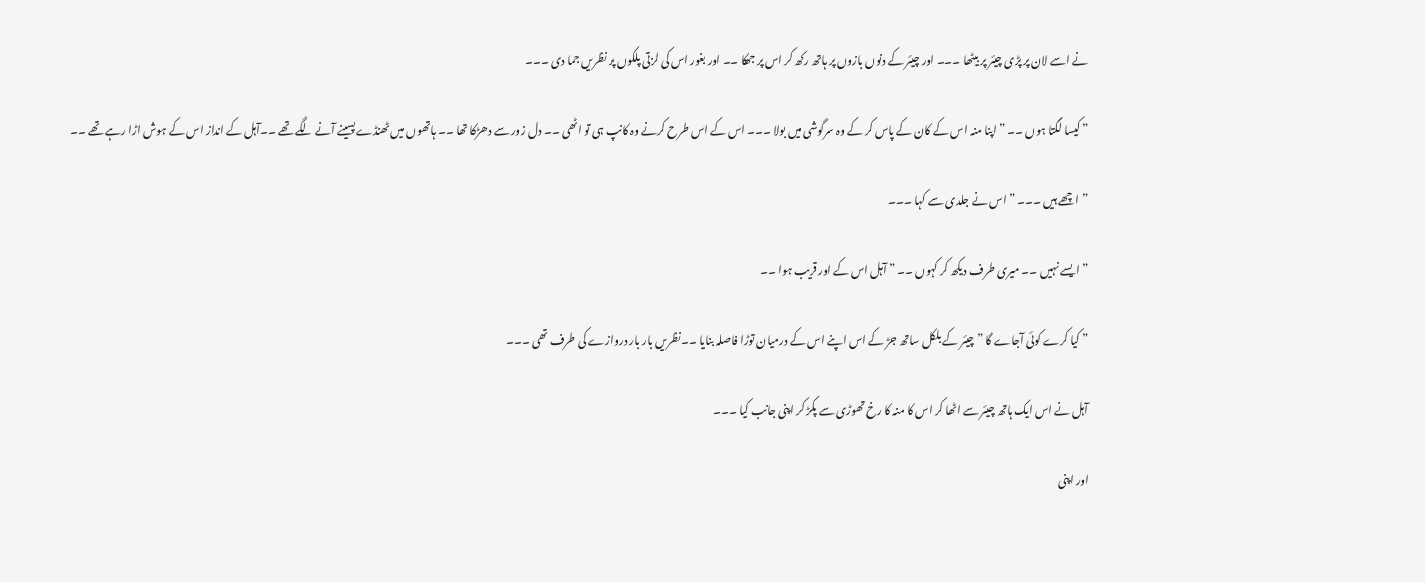نے اسے لان پر پڑی چیئر پر بیٹھا ۔۔۔ اور چیئر کے دنوں بازوں پر ہاتھ رکھ کر اس پر جھکا ۔۔ اور بغور اس کی لزتی پلکوں پر نظریں جما دی ۔۔۔

” کیسا لگتا ہوں ۔۔ ” اپنا منہ اس کے کان کے پاس کر کے وہ سرگوشی میں بولا ۔۔۔ اس کے اس طرح کرنے وہ کانپ ہی تو اٹھی ۔۔ دل زور سے دھڑکا تھا ۔۔ ہاتھوں میں ٹھنڈے پسینے آنے لگے تھے ۔۔آہل کے انداز اس کے ہوش اڑا رہے تھے ۔۔

” اچھے ہیں ۔۔۔ ” اس نے جلدی سے کہا ۔۔۔

” ایسے نہیں ۔۔ میری طرف دیکھ کر کہوں ۔۔ ” آہل اس کے اور قریب ہوا ۔۔

” کیا کرے کوئی آجاے گا ” چیئر کے بلکل ساتھ جڑ کے اس اپنے اس کے درمیان توڑا فاصلہ بنایا ۔۔نظریں بار بار دروازے کی طرف تھی ۔۔۔

آہل نے اس ایک ہاتھ چیئر سے اٹھا کر اس کا منہ کا رخ تھوڑی سے پکڑ کر اپنی جانب کیا ۔۔۔

اور اپنی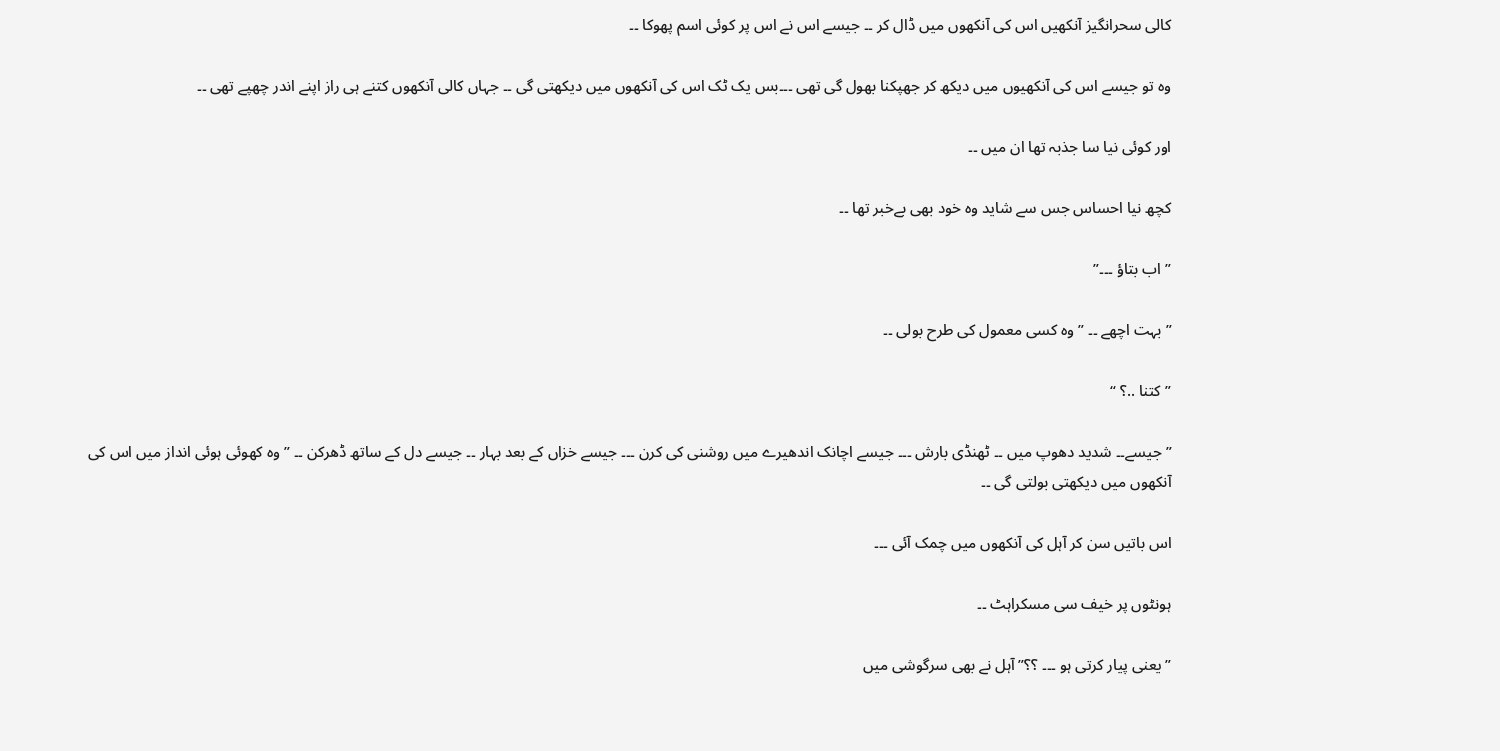کالی سحرانگیز آنکھیں اس کی آنکھوں میں ڈال کر ۔۔ جیسے اس نے اس پر کوئی اسم پھوکا ۔۔

وہ تو جیسے اس کی آنکھیوں میں دیکھ کر جھپکنا بھول گی تھی ۔۔۔بس یک ٹک اس کی آنکھوں میں دیکھتی گی ۔۔ جہاں کالی آنکھوں کتنے ہی راز اپنے اندر چھپے تھی ۔۔

اور کوئی نیا سا جذبہ تھا ان میں ۔۔

کچھ نیا احساس جس سے شاید وہ خود بھی بےخبر تھا ۔۔

” اب بتاؤ ۔۔۔”

” بہت اچھے ۔۔ ” وہ کسی معمول کی طرح بولی ۔۔

” کتنا ..؟ “

” جیسے۔۔ شدید دھوپ میں ۔۔ ٹھنڈی بارش ۔۔۔ جیسے اچانک اندھیرے میں روشنی کی کرن ۔۔۔ جیسے خزاں کے بعد بہار ۔۔ جیسے دل کے ساتھ ڈھرکن ۔۔ ” وہ کھوئی ہوئی انداز میں اس کی آنکھوں میں دیکھتی بولتی گی ۔۔

اس باتیں سن کر آہل کی آنکھوں میں چمک آئی ۔۔۔

ہونٹوں پر خیف سی مسکراہٹ ۔۔

” یعنی پیار کرتی ہو ۔۔۔ ؟؟” آہل نے بھی سرگوشی میں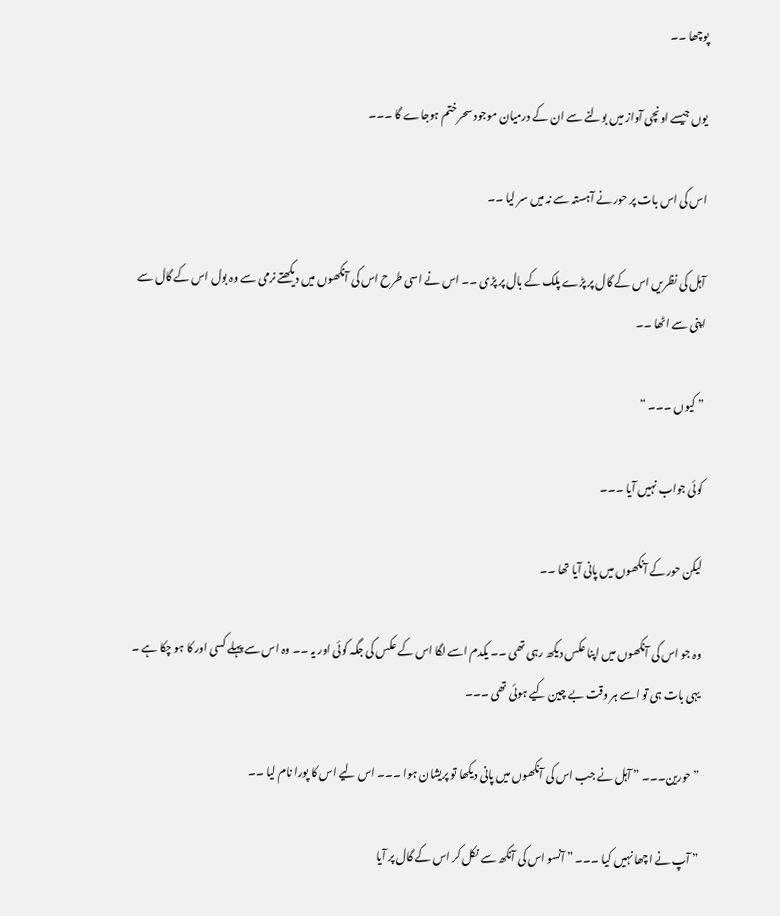پوچھا ۔۔

یوں جیسے اونچی آواز میں بولنے سے ان کے درمیان موجود سحر ختم ہوجاے گا ۔۔۔

اس کی اس بات پر حور نے آہستہ سے نہ میں سر لیا ۔۔

آہل کی نظریں اس کے گال پر پڑے پلک کے بال پر پڑی ۔۔ اس نے اسی طرح اس کی آنکھوں میں دیکھتے نرمی سے وہ بول اس کے گال سے اپنی سے اٹھا ۔۔

” کیوں ۔۔۔ “

کوئی جواب نہیں آیا ۔۔۔

لیکن حور کے آنکھوں میں پانی آیا تھا ۔۔

وہ جو اس کی آنکھوں میں اپنا عکس دیکھ رہی تھی ۔۔ یکدم اسے لگا اس کے عکس کی جگہ کوئی اور یہ ۔۔ وہ اس سے پہلے کسی اور کا ہو چکا ہے ۔ یہی بات ہی تو اسے ہر وقت بے چین کیے ہوئی تھی ۔۔۔

” حورین۔۔۔ ” آہل نے جب اس کی آنکھوں میں پانی دیکھا تو پریشان ہوا ۔۔۔ اس لیے اس کا پورا نام لیا ۔۔

” آپ نے اچھا نہیں کیا ۔۔۔ ” آنسو اس کی آنکھ سے نکل کر اس کے گال پر آیا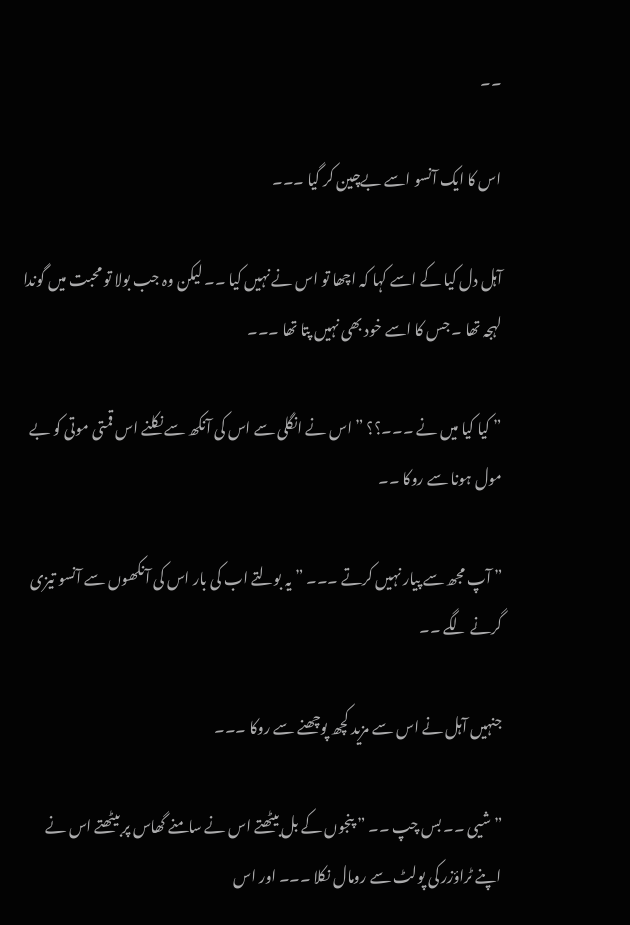۔۔

اس کا ایک آنسو اسے بےچین کر گیا ۔۔۔

آہل دل کیا کے اسے کہا کہ اچھا تو اس نے نہیں کیا ۔۔ لیکن وہ جب بولا تو محبت میں گوندا لہجہ تھا ۔ جس کا اسے خود بھی نہیں پتا تھا ۔۔۔

” کیا کیا میں نے ۔۔۔؟؟ ” اس نے انگلی سے اس کی آنکھ سے نکلنے اس قمتی موتی کو بے مول ہونا سے روکا ۔۔

” آپ مجھ سے پیار نہیں کرتے ۔۔۔ ” یہ بولتے اب کی بار اس کی آنکھوں سے آنسو تیزی گرنے لگے ۔۔

جنہیں آہل نے اس سے مزید کچھ پوچھنے سے روکا ۔۔۔

” شیی ۔۔ بس چپ ۔۔ ” پنجوں کے بل بیٹھتے اس نے سامنے گھاس پر بیٹھتے اس نے اپنے ٹراؤزر کی پولٹ سے رومال نکلا ۔۔۔ اور اس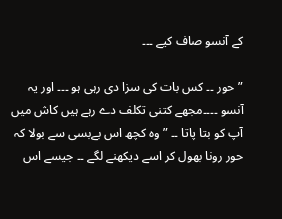کے آنسو صاف کیے ۔۔۔

” حور ۔۔ کس بات کی سزا دی رہی ہو ۔۔۔ اور یہ آنسو ۔۔۔۔مجھے کتنی تکلف دے رہے ہیں کاش میں آپ کو بتا پاتا ۔۔ ” وہ کچھ اس بےبسی سے بولا کہ حور رونا بھول کر اسے دیکھنے لگے ۔۔ جیسے اس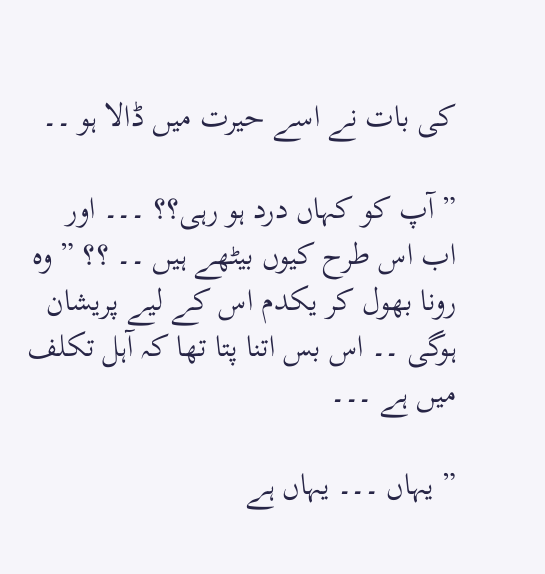کی بات نے اسے حیرت میں ڈالا ہو ۔۔

” آپ کو کہاں درد ہو رہی؟؟ ۔۔۔ اور اب اس طرح کیوں بیٹھے ہیں ۔۔ ؟؟ ” وہ رونا بھول کر یکدم اس کے لیے پریشان ہوگی ۔۔ اس بس اتنا پتا تھا کہ آہل تکلف میں ہے ۔۔۔

” یہاں ۔۔۔ یہاں ہے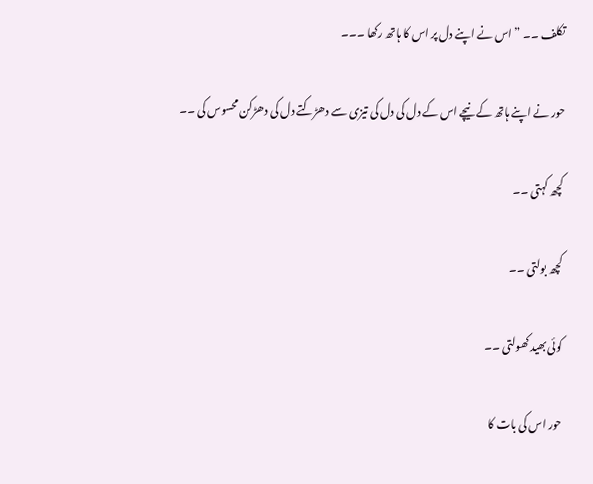تکلف ۔۔ ” اس نے اپنے دل پر اس کا ہاتھ رکھا ۔۔۔

حور نے اپنے ہاتھ کے نیچے اس کے دل کی دل کی تیزی سے دھڑکتے دل کی دھڑکن محسوس کی ۔۔

کچھ کہتی ۔۔

کچھ بولتی ۔۔

کوئی بھید کھولتی ۔۔

حور اس کی بات کا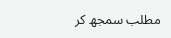مطلب سمجھ کر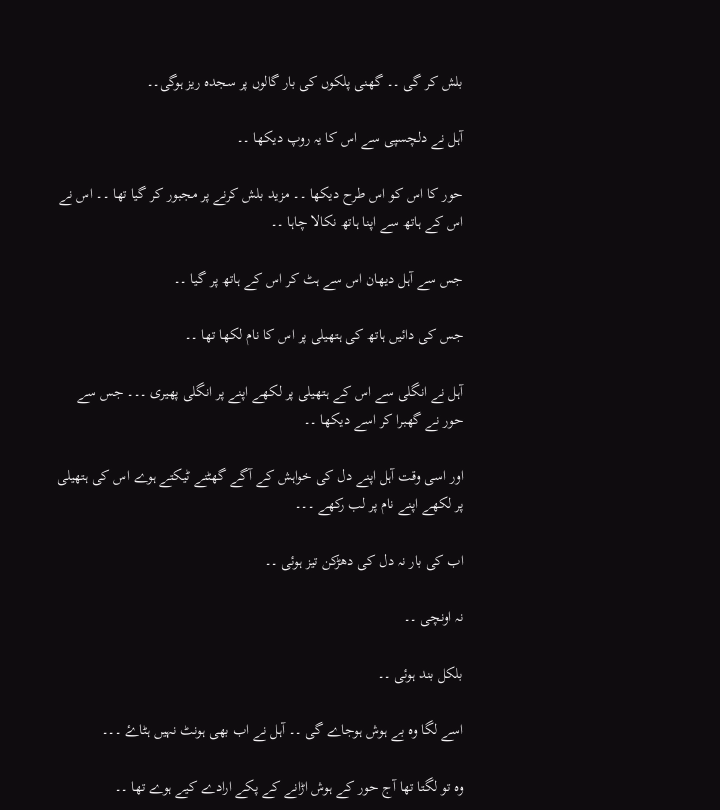بلش کر گی ۔۔ گھنی پلکوں کی بار گالوں پر سجدہ ریز ہوگی۔۔

آہل نے دلچسپی سے اس کا یہ روپ دیکھا ۔۔

حور کا اس کو اس طرح دیکھا ۔۔ مزید بلش کرنے پر مجبور کر گیا تھا ۔۔ اس نے اس کے ہاتھ سے اپنا ہاتھ نکالا چاہا ۔۔

جس سے آہل دیھان اس سے ہٹ کر اس کے ہاتھ پر گیا ۔۔

جس کی دائیں ہاتھ کی ہتھیلی پر اس کا نام لکھا تھا ۔۔

آہل نے انگلی سے اس کے ہتھیلی پر لکھے اپنے پر انگلی پھیری ۔۔۔ جس سے حور نے گھبرا کر اسے دیکھا ۔۔

اور اسی وقت آہل اپنے دل کی خواہش کے آگے گھٹنے ٹیکتے ہوے اس کی ہتھیلی پر لکھے اپنے نام پر لب رکھے ۔۔۔

اب کی بار نہ دل کی دھڑکن تیز ہوئی ۔۔

نہ اونچی ۔۔

بلکل بند ہوئی ۔۔

اسے لگا وہ بے ہوش ہوجاے گی ۔۔ آہل نے اب بھی ہونٹ نہیں ہٹاۓ ۔۔۔

وہ تو لگتا تھا آج حور کے ہوش اڑانے کے پکے ارادے کیے ہوے تھا ۔۔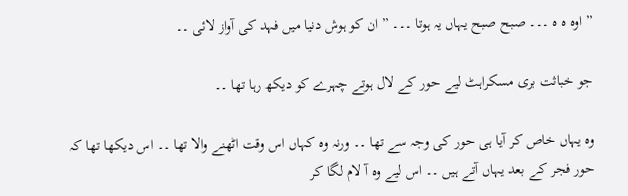” اوہ ہ ہ ۔۔۔ صبح صبح یہاں یہ ہوتا ۔۔۔ ” ان کو ہوش دنیا میں فہد کی آواز لائی ۔۔

جو خباثت بری مسکراہٹ لیے حور کے لال ہوتے چہرے کو دیکھ رہا تھا ۔۔

وہ یہاں خاص کر آیا ہی حور کی وجہ سے تھا ۔۔ ورنہ وہ کہاں اس وقت اٹھنے والا تھا ۔۔ اس دیکھا تھا کہ حور فجر کے بعد یہاں آتے ہیں ۔۔ اس لیے وہ آ لام لگا کر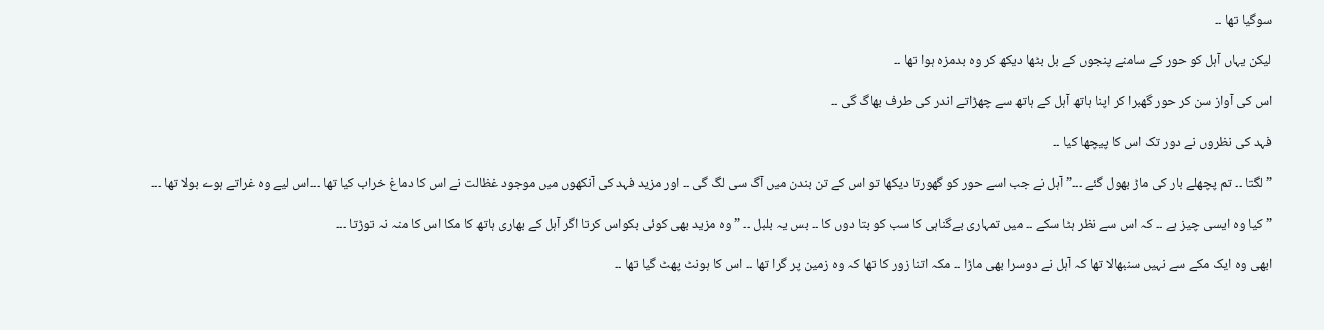سوگیا تھا ۔۔

لیکن یہاں آہل کو حور کے سامنے پنجوں کے بل بٹھا دیکھ کر وہ بدمزہ ہوا تھا ۔۔

اس کی آواز سن کر حور گھبرا کر اپنا ہاتھ آہل کے ہاتھ سے چھڑاتے اندر کی طرف بھاگ گی ۔۔

فہد کی نظروں نے دور تک اس کا پیچھا کیا ۔۔

” لگتا ۔۔ تم پچھلے بار کی ماڑ بھول گئے ۔۔۔” آہل نے جب اسے حور کو گھورتا دیکھا تو اس کے تن بندن میں آگ سی لگ گی ۔۔ اور مزید فہد کی آنکھوں میں موجود غظالت نے اس کا دماغ خراب کیا تھا ۔۔۔اس لیے وہ غراتے ہوے بولا تھا ۔۔۔

” کیا وہ ایسی چیز ہے ۔۔ کہ اس سے نظر ہٹا سکے ۔۔ میں تمہاری بےگناہی کا سب کو بتا دوں کا ۔۔ بس یہ بلبل ۔۔ ” وہ مزید بھی کوئی بکواس کرتا اگر آہل کے بھاری ہاتھ کا مکا اس کا منہ نہ توڑتا ۔۔۔

ابھی وہ ایک مکے سے نہیں سنبھالا تھا کہ آہل نے دوسرا بھی ماڑا ۔۔ مکہ اتنا زور کا تھا کہ وہ زمین پر گرا تھا ۔۔ اس کا ہونٹ پھٹ گیا تھا ۔۔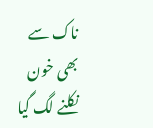ناک سے بھی خون نکلنے لگ گیا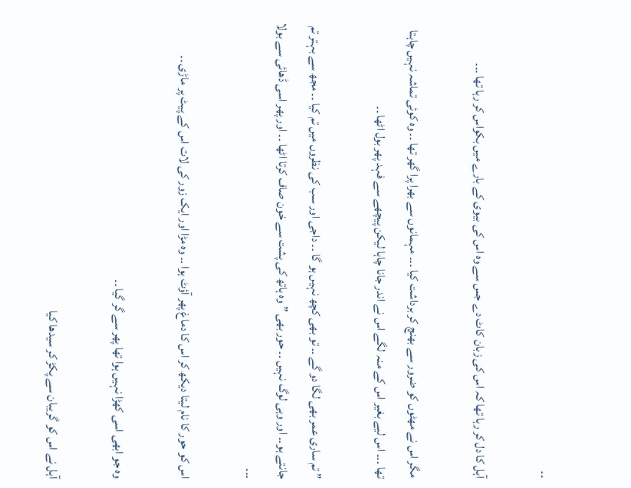۔۔

آہل کا دل کر رہا تھا کہ اس کی زبان کاٹ دے جس سے وہ اس کی بیوی کے بارے میں بکواس کر رہا تھا ۔۔۔

مگر اس نے مھٹوں کو ضرور سے بھنچ کر برداشت کیا ۔۔۔ مہمانوں سے بھرا پرا گھر تھا ۔۔ وہ کوئی تماشہ نہیں چاہتا تھا ۔۔۔ اس لیے بغیر اس کے منہ لگے اس نے اندر جانا چاہا لیکن پیچھے سے فہد پھر بول اٹھا ۔۔

” تم ساری عمر بھی لگا دو گے ۔۔ تو بھی کچھ نہیں ہو گا ۔۔ داجی اور سب کی نظروں میں تم کیا ۔۔ مجھ سے بہتر تم جانتے ہو۔۔ اور وہی لوگ نہیں ۔۔ حور بھی ” وہ ہاتھ کی پشت سے خون صاف کرتا اٹھا ۔۔ اور پھر اسی ڈھائی سے بولا ۔۔۔

اس کو حور کا نام لیتا دیکھ کر اس کا دماغ پھر آؤٹ ہوا ۔۔ وہ مڑا اور ایک زور کی لات اس کے پیٹ پر ماڑی ۔۔

وہ جو ابھی اسی کھڑا نہیں ہوا تھا پھر سے گر گیا ۔۔

آہل نے اس کو گریبان سے پکڑ کر سیدھا کیا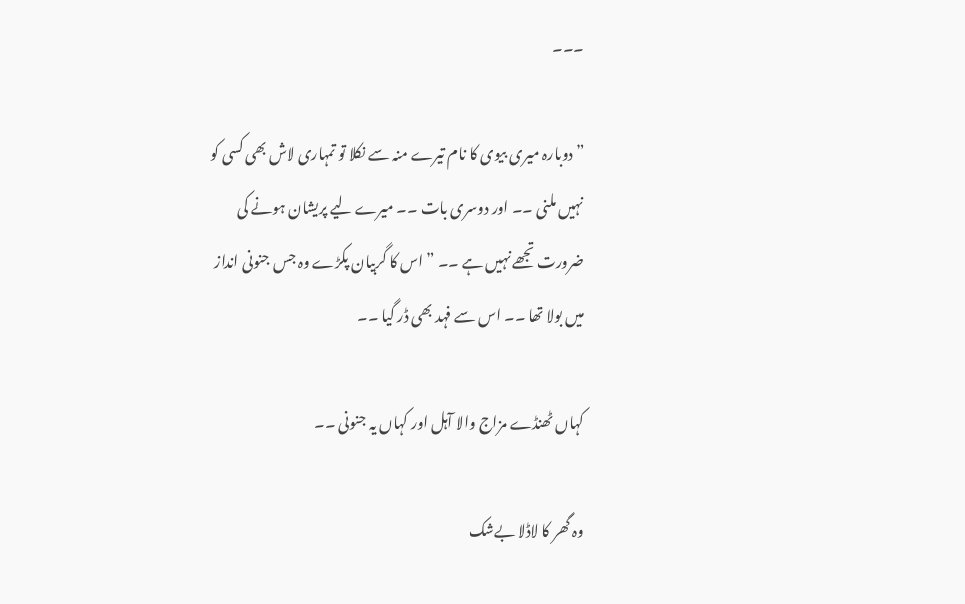۔۔۔

” دوبارہ میری بیوی کا نام تیرے منہ سے نکلا تو تمہاری لاش بھی کسی کو نہیں ملنی ۔۔ اور دوسری بات ۔۔ میرے لیے پریشان ہونے کی ضرورت تجھے نہیں ہے ۔۔ ” اس کا گربیان پکڑے وہ جس جنونی انداز میں بولا تھا ۔۔ اس سے فہد بھی ڈر گیا ۔۔

کہاں ٹھنڈے مزاج والا آہل اور کہاں یہ جنونی ۔۔

وہ گھر کا لاڈلا بےشک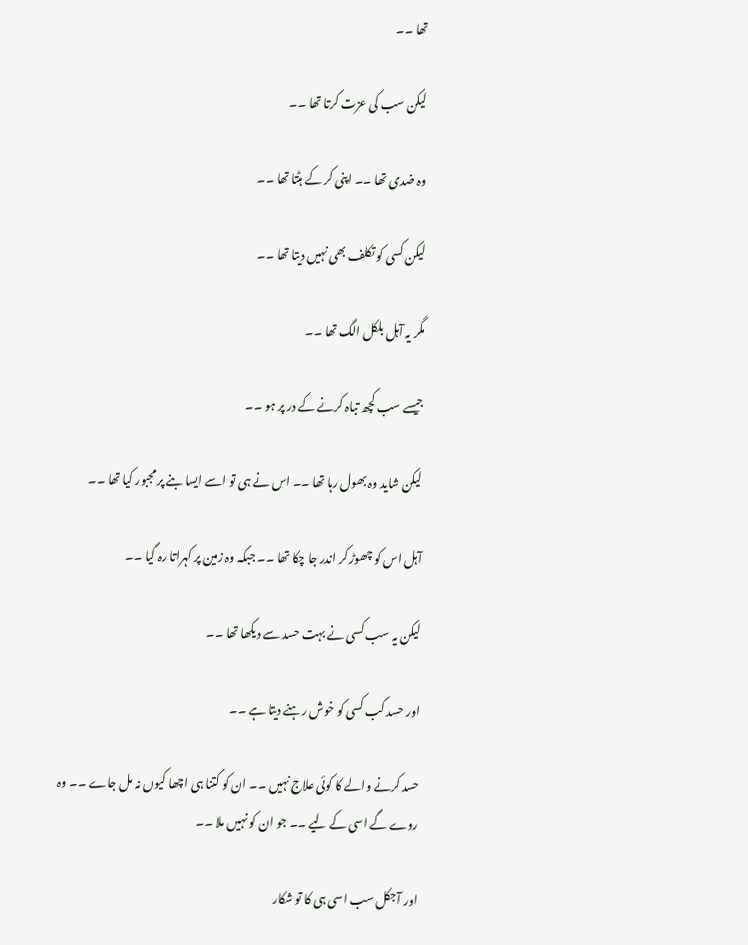تھا ۔۔

لیکن سب کی عزت کرتا تھا ۔۔

وہ ضدی تھا ۔۔ اپنی کر کے ہٹتا تھا ۔۔

لیکن کسی کو تکلف بھی نہیں دیتا تھا ۔۔

مگر یہ آہل بلکل الگ تھا ۔۔

جیسے سب کچھ تباہ کرنے کے در پر ہو ۔۔

لیکن شاید وہ بھول رہا تھا ۔۔ اس نے ہی تو اسے ایسا بنے پر مجبور کیا تھا ۔۔

آہل اس کو چھوڑ کر اندر جا چکا تھا ۔۔ جبکہ وہ زمین پر کہراتا رہ گیا ۔۔

لیکن یہ سب کسی نے بہت حسد سے دیکھا تھا ۔۔

اور حسد کب کسی کو خوش رہنے دیتا ہے ۔۔

حسد کرنے والے کا کوئی علاج نہیں ۔۔ ان کو کتنا ہی اچھا کیوں نہ مل جاے ۔۔ وہ روے گے اسی کے لیے ۔۔ جو ان کو نہیں ملا ۔۔

اور آجکل سب اسی ہی کا تو شکار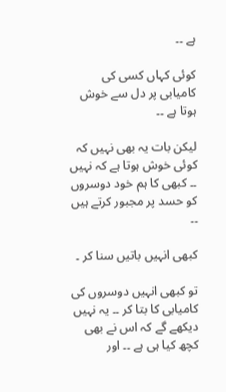ہے ۔۔

کوئی کہاں کسی کی کامیابی پر دل سے خوش ہوتا ہے ۔۔

لیکن بات یہ بھی نہیں کہ کوئی خوش ہوتا ہے کہ نہیں ۔۔ کبھی کا ہم خود دوسروں کو حسد پر مجبور کرتے ہیں ۔۔

کبھی انہیں باتیں سنا کر ۔

تو کبھی انہیں دوسروں کی کامیابی کا بتا کر ۔۔ یہ نہیں دیکھے گے کہ اس نے بھی کچھ کیا ہی ہے ۔۔ اور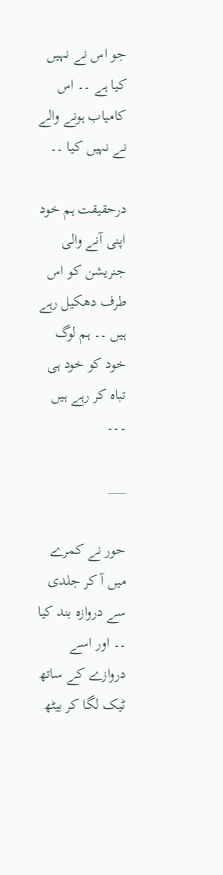جو اس نے نہیں کیا ہے ۔۔ اس کامیاب ہونے والے نے نہیں کیا ۔۔

درحقیقت ہم خود اپنی آنے والی جنریشن کو اس طرف دھکیل رہے ہیں ۔۔ ہم لوگ خود کو خود ہی تباہ کر رہے ہیں ۔۔۔

___

حور نے کمرے میں آ کر جلدی سے دروازہ بند کیا ۔۔ اور اسے دروازے کے ساتھ ٹیک لگا کر بیٹھ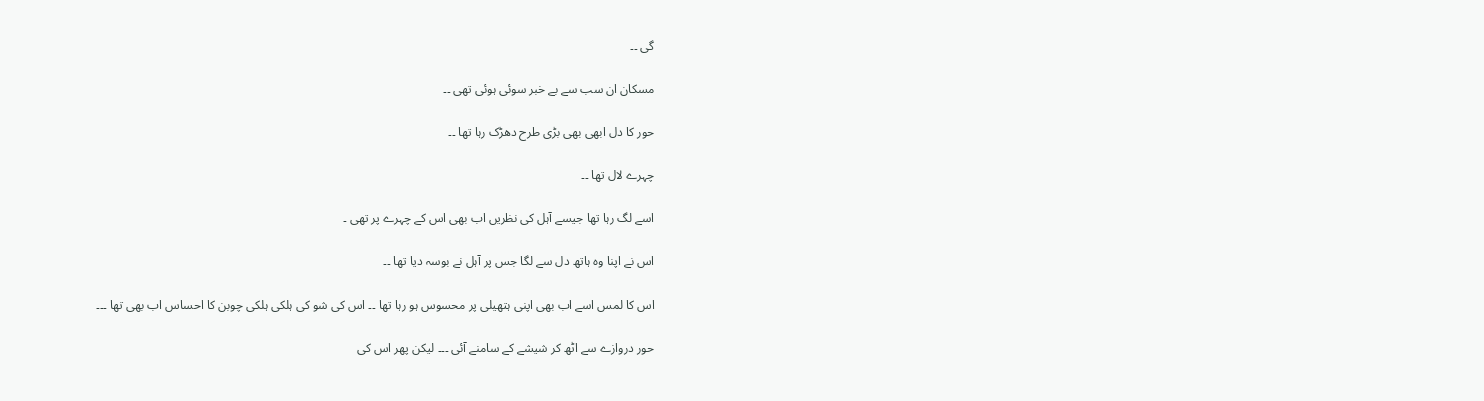گی ۔۔

مسکان ان سب سے بے خبر سوئی ہوئی تھی ۔۔

حور کا دل ابھی بھی بڑی طرح دھڑک رہا تھا ۔۔

چہرے لال تھا ۔۔

اسے لگ رہا تھا جیسے آہل کی نظریں اب بھی اس کے چہرے پر تھی ۔

اس نے اپنا وہ ہاتھ دل سے لگا جس پر آہل نے بوسہ دیا تھا ۔۔

اس کا لمس اسے اب بھی اپنی ہتھیلی پر محسوس ہو رہا تھا ۔۔ اس کی شو کی ہلکی ہلکی چوبن کا احساس اب بھی تھا ۔۔۔

حور دروازے سے اٹھ کر شیشے کے سامنے آئی ۔۔۔ لیکن پھر اس کی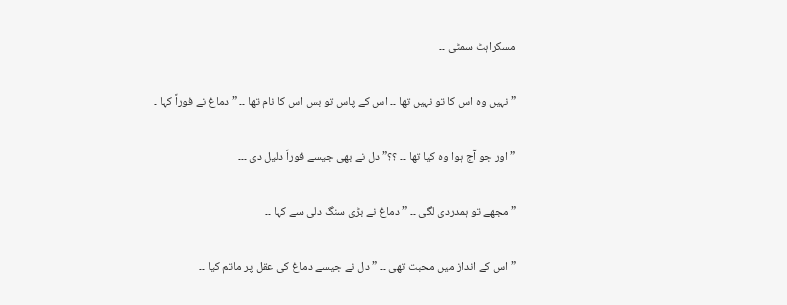مسکراہٹ سمٹی ۔۔

” نہیں وہ اس کا تو نہیں تھا ۔۔ اس کے پاس تو بس اس کا نام تھا ۔۔ ” دماغ نے فوراً کہا ۔

” اور جو آج ہوا وہ کیا تھا ۔۔ ؟؟” دل نے بھی جیسے فوراَ دلیل دی ۔۔۔

” مجھے تو ہمدردی لگی ۔۔ ” دماغ نے بڑی سنگ دلی سے کہا ۔۔

” اس کے انداز میں محبت تھی ۔۔ ” دل نے جیسے دماغ کی عقل پر ماتم کیا ۔۔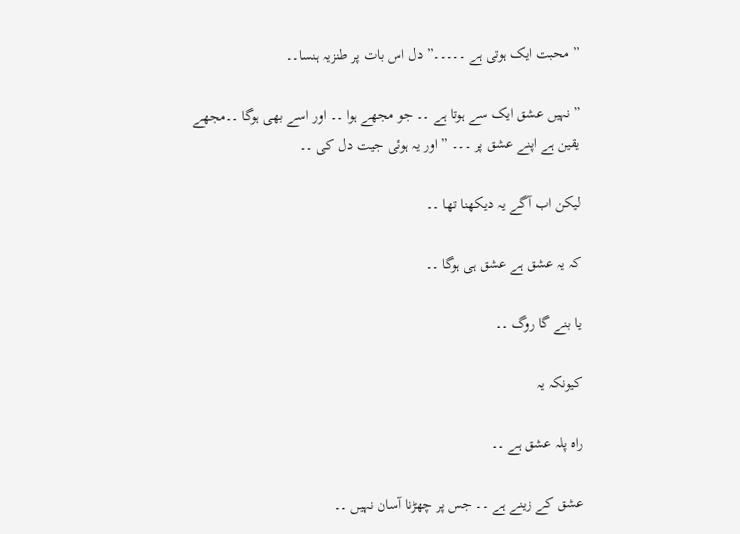” محبت ایک ہوتی ہے ۔۔۔۔۔” دل اس بات پر طنزیہ ہنسا۔۔

” نہیں عشق ایک سے ہوتا ہے ۔۔ جو مجھے ہوا ۔۔ اور اسے بھی ہوگا ۔۔مجھے یقین ہے اپنے عشق پر ۔۔۔ ” اور یہ ہوئی جیت دل کی ۔۔

لیکن اب آگے یہ دیکھنا تھا ۔۔

کہ یہ عشق ہے عشق ہی ہوگا ۔۔

یا بنے گا روگ ۔۔

کیونکہ یہ

راہ پلہ عشق ہے ۔۔

عشق کے زینے ہے ۔۔ جس پر چھڑنا آسان نہیں ۔۔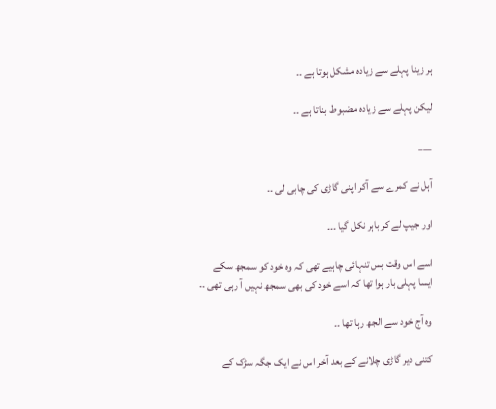ہر زینا پہلے سے زیادہ مشکل ہوتا ہے ۔۔

لیکن پہلے سے زیادہ مضبوط بناتا ہے ۔۔

___

آہل نے کمرے سے آکر اپنی گاڑی کی چابی لی ۔۔

اور جیپ لے کر باہر نکل گیا ۔۔۔

اسے اس وقت بس تنہائی چاہیے تھی کہ وہ خود کو سمجھ سکے ایسا پہلی بار ہوا تھا کہ اسے خود کی بھی سمجھ نہیں آ رہی تھی ۔۔

وہ آج خود سے الجھ رہا تھا ۔۔

کتنی دیر گاڑی چلانے کے بعد آخر اس نے ایک جگہ سڑک کے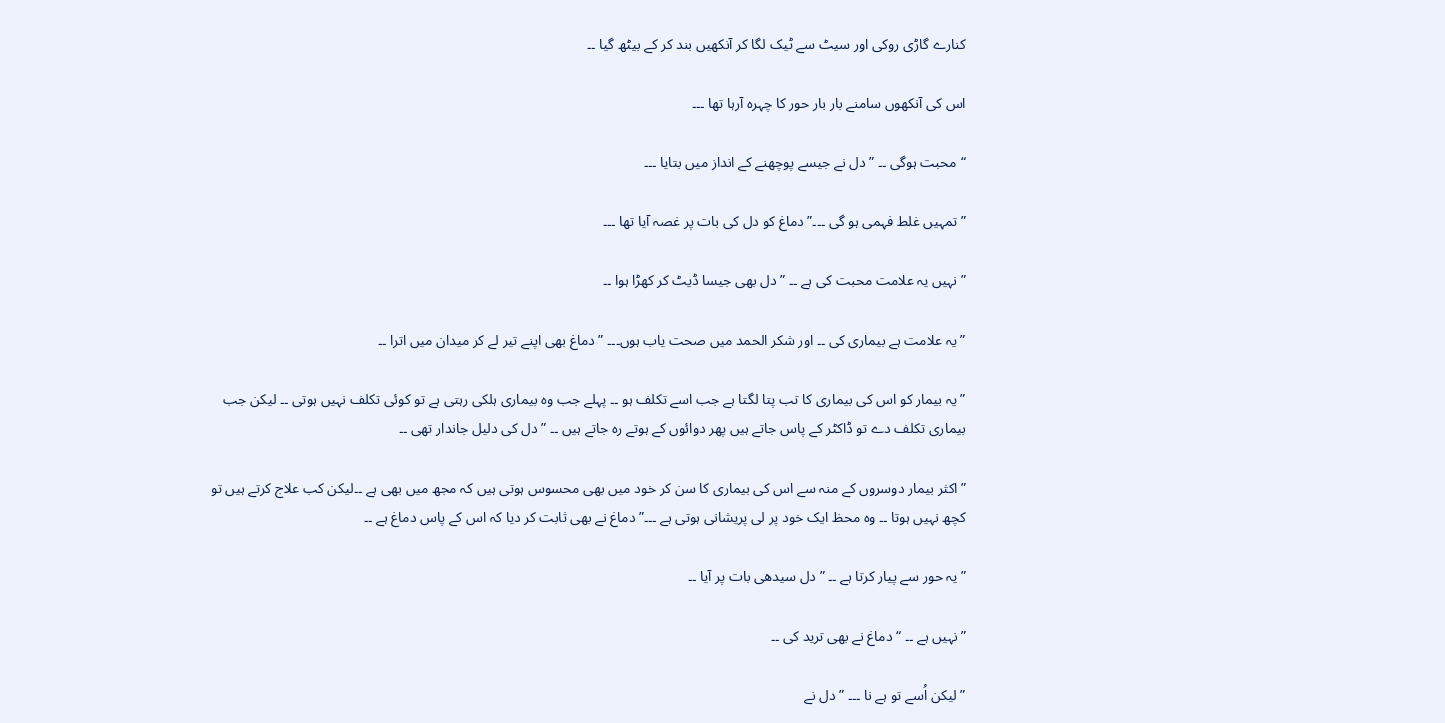کنارے گاڑی روکی اور سیٹ سے ٹیک لگا کر آنکھیں بند کر کے بیٹھ گیا ۔۔

اس کی آنکھوں سامنے بار بار حور کا چہرہ آرہا تھا ۔۔۔

“محبت ہوگی ۔۔ ” دل نے جیسے پوچھنے کے انداز میں بتایا ۔۔۔

” تمہیں غلط فہمی ہو گی ۔۔۔” دماغ کو دل کی بات پر غصہ آیا تھا ۔۔۔

” نہیں یہ علامت محبت کی ہے ۔۔ ” دل بھی جیسا ڈیٹ کر کھڑا ہوا ۔۔

” یہ علامت ہے بیماری کی ۔۔ اور شکر الحمد میں صحت یاب ہوں۔۔۔ ” دماغ بھی اپنے تیر لے کر میدان میں اترا ۔۔

” یہ بیمار کو اس کی بیماری کا تب پتا لگتا ہے جب اسے تکلف ہو ۔۔ پہلے جب وہ بیماری ہلکی رہتی ہے تو کوئی تکلف نہیں ہوتی ۔۔ لیکن جب بیماری تکلف دے تو ڈاکٹر کے پاس جاتے ہیں پھر دوائوں کے ہوتے رہ جاتے ہیں ۔۔ ” دل کی دلیل جاندار تھی ۔۔

” اکثر بیمار دوسروں کے منہ سے اس کی بیماری کا سن کر خود میں بھی محسوس ہوتی ہیں کہ مجھ میں بھی ہے ۔۔لیکن کب علاج کرتے ہیں تو کچھ نہیں ہوتا ۔۔ وہ محظ ایک خود پر لی پریشانی ہوتی ہے ۔۔۔” دماغ نے بھی ثابت کر دیا کہ اس کے پاس دماغ ہے ۔۔

” یہ حور سے پیار کرتا ہے ۔۔ ” دل سیدھی بات پر آیا ۔۔

” نہیں ہے ۔۔ “دماغ نے بھی ترید کی ۔۔

” لیکن اُسے تو ہے نا ۔۔۔ ” دل نے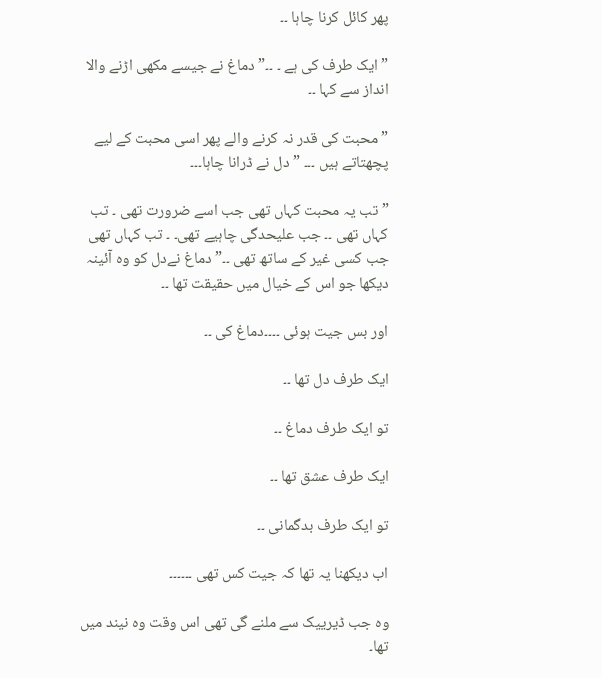پھر کائل کرنا چاہا ۔۔

” ایک طرف کی ہے ۔ ۔۔” دماغ نے جیسے مکھی اڑنے والا انداز سے کہا ۔۔

” محبت کی قدر نہ کرنے والے پھر اسی محبت کے لیے پچھتاتے ہیں ۔۔۔ ” دل نے ڈرانا چاہا۔۔۔

” تب یہ محبت کہاں تھی جب اسے ضرورت تھی ۔ تب کہاں تھی ۔۔ جب علیحدگی چاہیے تھی۔ ۔ تب کہاں تھی جب کسی غیر کے ساتھ تھی ۔۔” دماغ نےدل کو وہ آئینہ دیکھا جو اس کے خیال میں حقیقت تھا ۔۔

اور بس جیت ہوئی ۔۔۔۔دماغ کی ۔۔

ایک طرف دل تھا ۔۔

تو ایک طرف دماغ ۔۔

ایک طرف عشق تھا ۔۔

تو ایک طرف بدگمانی ۔۔

اب دیکھنا یہ تھا کہ جیت کس تھی ۔۔۔۔۔۔

وہ جب ڈیرییک سے ملنے گی تھی اس وقت وہ نیند میں تھا۔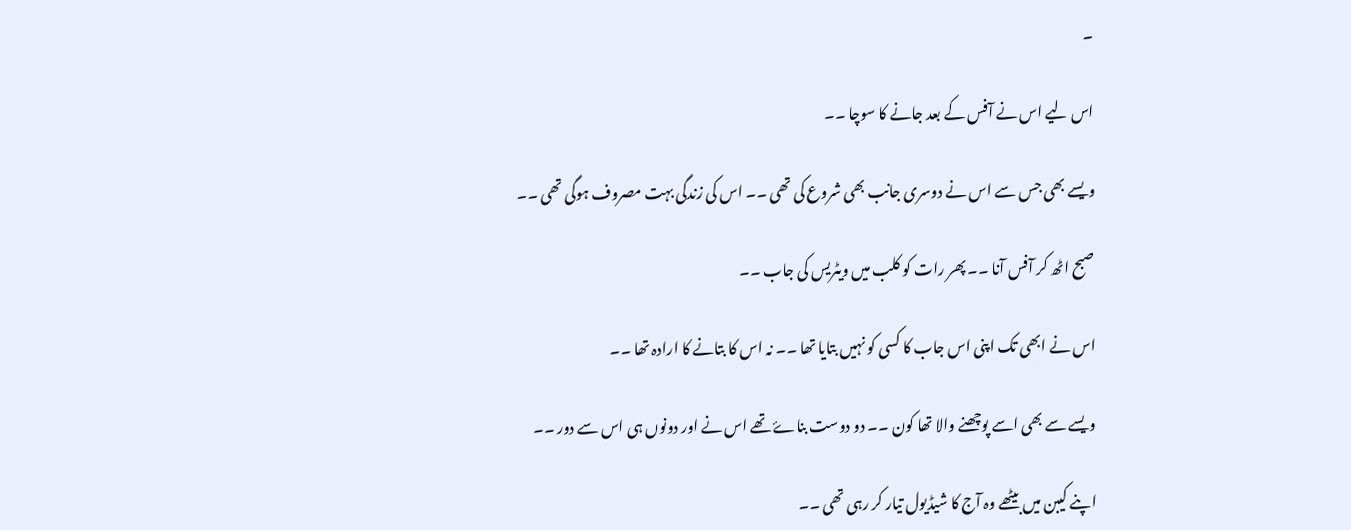۔

اس لیے اس نے آفس کے بعد جانے کا سوچا ۔۔

ویسے بھی جس سے اس نے دوسری جانب بھی شروع کی تھی ۔۔ اس کی زندگی بہت مصروف ہوگی تھی ۔۔

صبح اٹھ کر آفس آنا ۔۔ پھر رات کو کلب میں ویٹریس کی جاب ۔۔

اس نے ابھی تک اپنی اس جاب کا کسی کو نہیں بتایا تھا ۔۔ نہ اس کا بتانے کا ارادہ تھا ۔۔

ویسے سے بھی اسے پوچھنے والا تھا کون ۔۔ دو دوست بناۓ تھے اس نے اور دونوں ہی اس سے دور ۔۔

اپنے کیبن میں بیٹھے وہ آج کا شیڈیول تیار کر رہی تھی ۔۔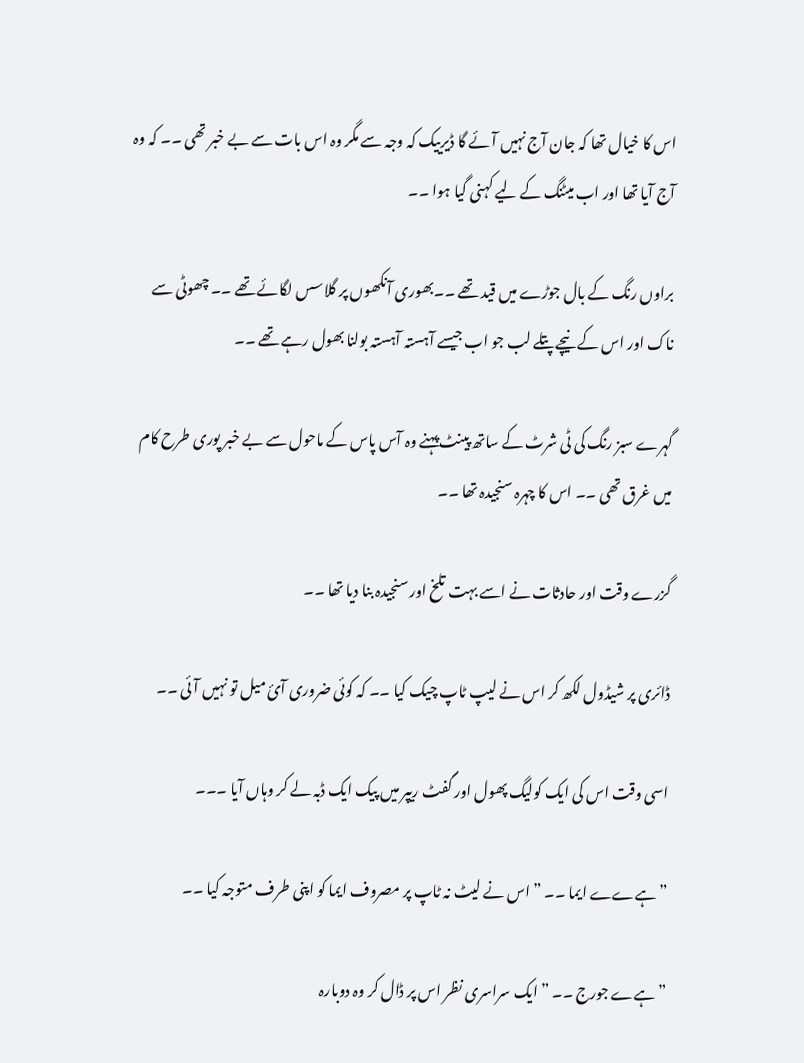اس کا خیال تھا کہ جان آج نہیں آئے گا ڈیرییک کہ وجہ سے مگر وہ اس بات سے بے خبر تھی ۔۔ کہ وہ آج آیا تھا اور اب میٹنگ کے لیے کہنی گیا ہوا ۔۔

براوں رنگ کے بال جوڑے میں قید تھے ۔۔بھوری آنکھوں پر گلاسس لگائے تھے ۔۔ چھوٹی سے ناک اور اس کے نیچے پتلے لب جو اب جیسے آہستہ آہستہ بولنا بھول رہے تھے ۔۔

گہرے سبز رنگ کی ٹی شرٹ کے ساتھ پینٹ پہنے وہ آس پاس کے ماحول سے بے خبر پوری طرح کام میں غرق تھی ۔۔ اس کا چہرہ سنجیدہ تھا ۔۔

گزرے وقت اور حادثات نے اسے بہت تلخ اور سنجیدہ بنا دیا تھا ۔۔

ڈائری پر شیڈول لکھ کر اس نے لیپ ٹاپ چیک کیا ۔۔ کہ کوئی ضروری آئ میل تو نہیں آئی ۔۔

اسی وقت اس کی ایک کولیگ پھول اور گفٹ ریپر میں پیک ایک ڈبہ لے کر وہاں آیا ۔۔۔

” ہےےے ایما ۔۔ ” اس نے لیٹ نہ ٹاپ پر مصروف ایما کو اپنی طرف متوجہ کیا ۔۔

” ہےے جورج ۔۔ ” ایک سراسری نظر اس پر ڈال کر وہ دوبارہ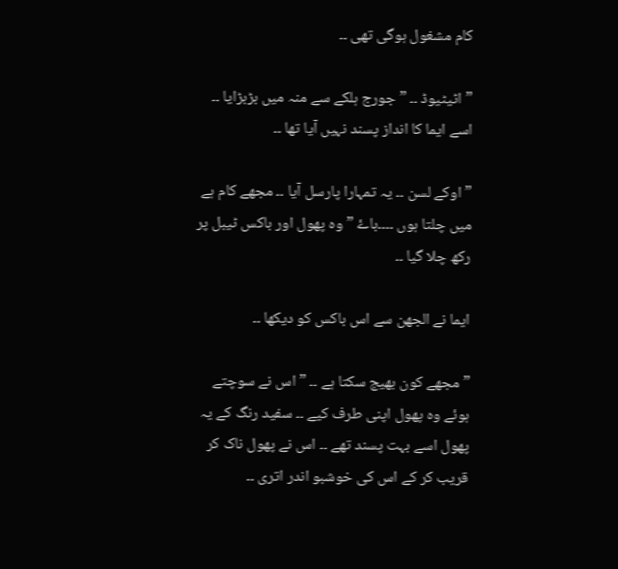کام مشغول ہوگی تھی ۔۔

” اٹیٹیوڈ ۔۔ ” جورج ہلکے سے منہ میں بڑبڑایا ۔۔ اسے ایما کا انداز پسند نہیں آیا تھا ۔۔

” اوکے لسن ۔۔ یہ تمہارا پارسل آیا ۔۔ مجھے کام ہے میں چلتا ہوں ۔۔۔۔باۓ ” وہ پھول اور باکس ٹیبل پر رکھ چلا گیا ۔۔

ایما نے الجھن سے اس باکس کو دیکھا ۔۔

” مجھے کون بھیج سکتا ہے ۔۔ ” اس نے سوچتے ہوئے وہ پھول اپنی طرف کیے ۔۔ سفید رنگ کے یہ پھول اسے بہت پسند تھے ۔۔ اس نے پھول ناک کر قریب کر کے اس کی خوشبو اندر اتری ۔۔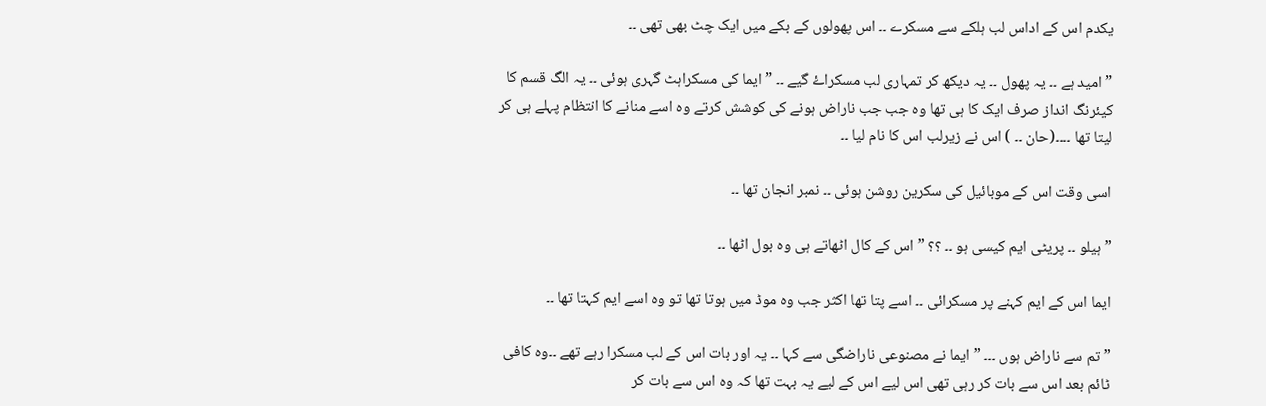یکدم اس کے اداس لب ہلکے سے مسکرے ۔۔ اس پھولوں کے بکے میں ایک چٹ بھی تھی ۔۔

” امید ہے ۔۔ یہ پھول ۔۔ یہ دیکھ کر تمہاری لب مسکراۓ گیے ۔۔ ” ایما کی مسکراہٹ گہری ہوئی ۔۔ یہ الگ قسم کا کیئرنگ انداز صرف ایک کا ہی تھا وہ جب جب ناراض ہونے کی کوشش کرتے وہ اسے منانے کا انتظام پہلے ہی کر لیتا تھا ۔۔۔۔(حان ۔۔ ) اس نے زیرلب اس کا نام لیا ۔۔

اسی وقت اس کے موبائیل کی سکرین روشن ہوئی ۔۔ نمبر انجان تھا ۔۔

” ہیلو ۔۔ پریٹی ایم کیسی ہو ۔۔ ؟؟ ” اس کے کال اٹھاتے ہی وہ بول اٹھا ۔۔

ایما اس کے ایم کہنے پر مسکرائی ۔۔ اسے پتا تھا اکثر جب وہ موڈ میں ہوتا تھا تو وہ اسے ایم کہتا تھا ۔۔

” تم سے ناراض ہوں ۔۔۔ ” ایما نے مصنوعی ناراضگی سے کہا ۔۔ یہ اور بات اس کے لب مسکرا رہے تھے ۔۔وہ کافی ٹائم بعد اس سے بات کر رہی تھی اس لیے اس کے لیے یہ بہت تھا کہ وہ اس سے بات کر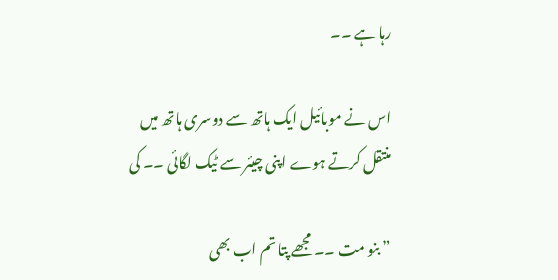رہا ہے ۔۔

اس نے موبائیل ایک ہاتھ سے دوسری ہاتھ میں منتقل کرتے ہوے اپنی چیئر سے ٹیک لگائی ۔۔ کی

” بنو مت ۔۔ مجھے پتا تم اب بھی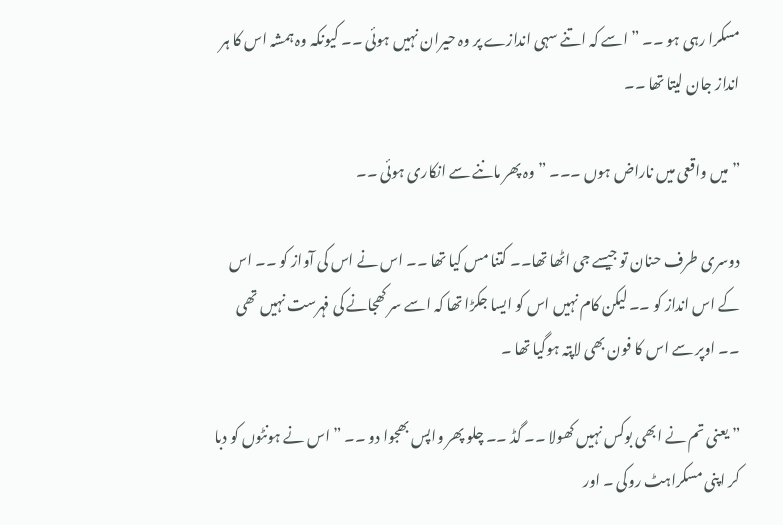مسکرا رہی ہو ۔۔ ” اسے کہ اتنے سہی اندازے پر وہ حیران نہیں ہوئی ۔۔ کیونکہ وہ ہمشہ اس کا ہر انداز جان لیتا تھا ۔۔

” میں واقعی میں ناراض ہوں ۔۔۔ ” وہ پھر ماننے سے انکاری ہوئی ۔۔

دوسری طرف حنان تو جیسے جی اٹھا تھا۔۔ کتنا مس کیا تھا ۔۔ اس نے اس کی آواز کو ۔۔ اس کے اس انداز کو ۔۔ لیکن کام نہیں اس کو ایسا جکڑا تھا کہ اسے سر کھجانے کی فہرست نہیں تھی ۔۔ اوپر سے اس کا فون بھی لاپتہ ہوگیا تھا ۔

” یعنی تم نے ابھی بوکس نہیں کھولا ۔۔ گڈ ۔۔ چلو پھر واپس بھجوا دو ۔۔ ” اس نے ہونٹوں کو دبا کر اپنی مسکراہٹ روکی ۔ اور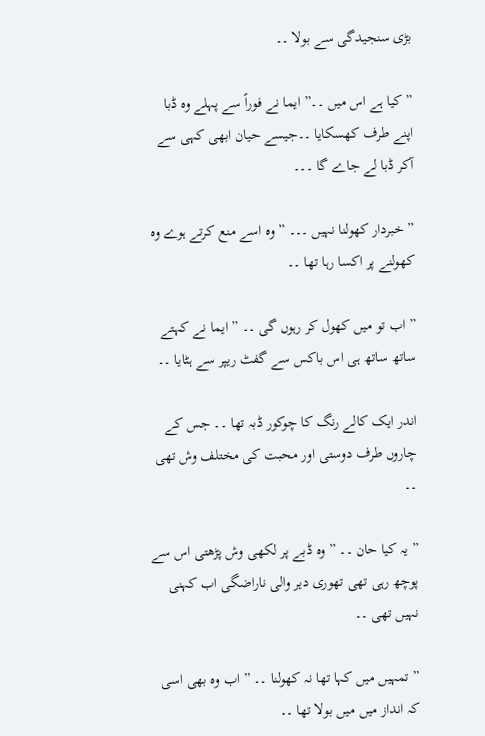بڑی سنجیدگی سے بولا ۔۔

” کیا ہے اس میں ۔۔” ایما نے فوراً سے پہلے وہ ڈبا اپنے طرف کھسکایا ۔۔جیسے حیان ابھی کہی سے آکر ڈبا لے جاے گا ۔۔۔

” خبردار کھولنا نہیں ۔۔۔ ” وہ اسے منع کرتے ہوے وہ کھولنے پر اکسا رہا تھا ۔۔

” اب تو میں کھول کر رہوں گی ۔۔ ” ایما نے کہتے ساتھ ساتھ ہی اس باکس سے گفٹ ریپر سے ہٹایا ۔۔

اندر ایک کالے رنگ کا چوکور ڈبہ تھا ۔۔ جس کے چاروں طرف دوستی اور محبت کی مختلف وش تھی ۔۔

” یہ کیا حان ۔۔ ” وہ ڈبے پر لکھی وش پڑھتی اس سے پوچھ رہی تھی تھوری دیر والی ناراضگی اب کہنی نہیں تھی ۔۔

” تمہیں میں کہا تھا نہ کھولنا ۔۔ ” اب وہ بھی اسی کہ انداز میں میں بولا تھا ۔۔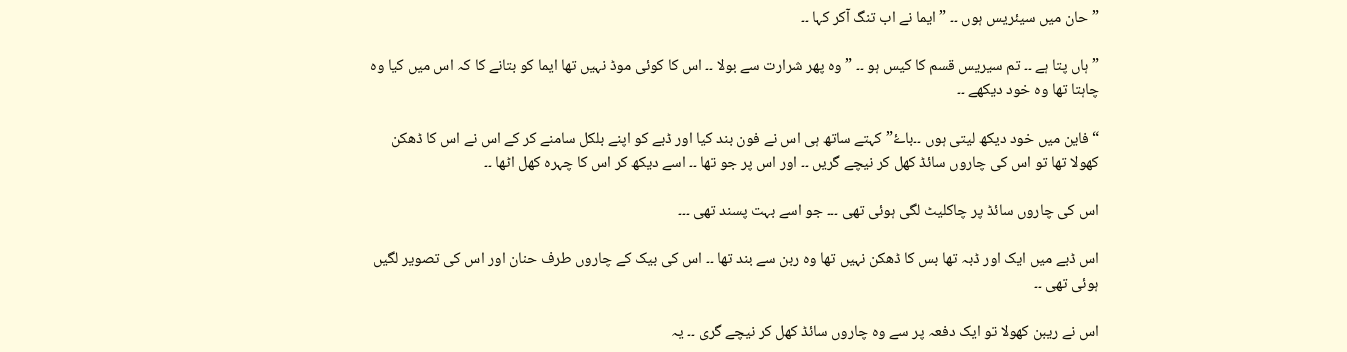” حان میں سیئریس ہوں ۔۔ ” ایما نے اب تنگ آکر کہا ۔۔

” ہاں پتا ہے ۔۔ تم سیریس قسم کا کیس ہو ۔۔ ” وہ پھر شرارت سے بولا ۔۔ اس کا کوئی موڈ نہیں تھا ایما کو بتانے کا کہ اس میں کیا وہ چاہتا تھا وہ خود دیکھے ۔۔

“فاین میں خود دیکھ لیتی ہوں ۔۔باۓ” کہتے ساتھ ہی اس نے فون بند کیا اور ڈبے کو اپنے بلکل سامنے کر کے اس نے اس کا ڈھکن کھولا تھا تو اس کی چاروں سائڈ کھل کر نیچے گریں ۔۔ اور اس پر جو تھا ۔۔ اسے دیکھ کر اس کا چہرہ کھل اٹھا ۔۔

اس کی چاروں سائڈ پر چاکلیٹ لگی ہوئی تھی ۔۔۔ جو اسے بہت پسند تھی ۔۔۔

اس ڈبے میں ایک اور ڈبہ تھا بس کا ڈھکن نہیں تھا وہ ربن سے بند تھا ۔۔ اس کی بیک کے چاروں طرف حنان اور اس کی تصویر لگیں ہوئی تھی ۔۔

اس نے ریبن کھولا تو ایک دفعہ پر سے وہ چاروں سائڈ کھل کر نیچے گری ۔۔ یہ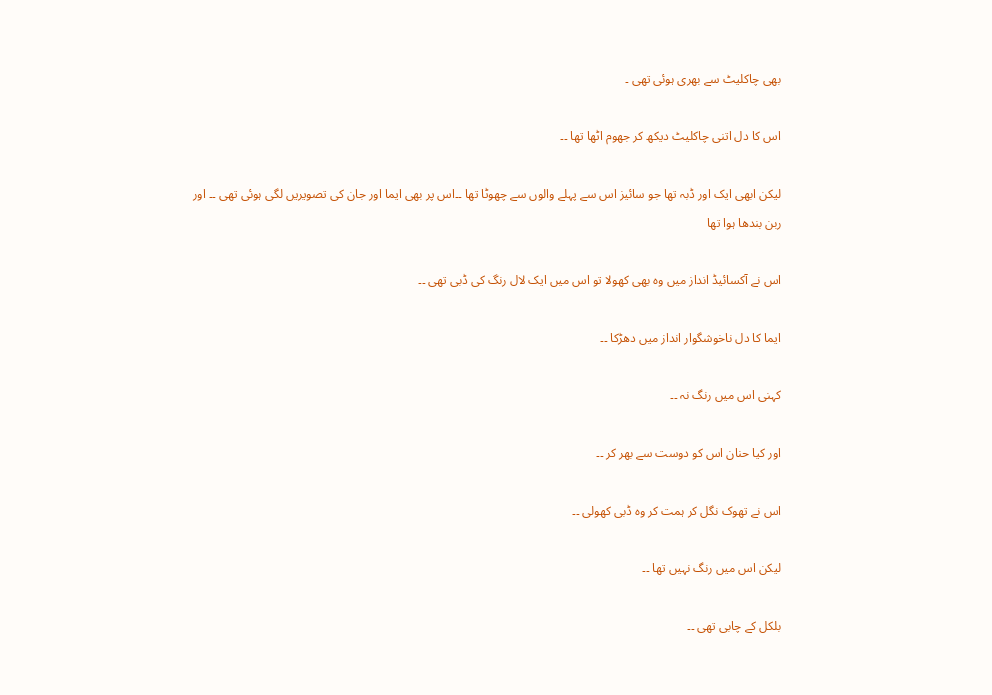بھی چاکلیٹ سے بھری ہوئی تھی ۔

اس کا دل اتنی چاکلیٹ دیکھ کر جھوم اٹھا تھا ۔۔

لیکن ابھی ایک اور ڈبہ تھا جو سائیز اس سے پہلے والوں سے چھوٹا تھا ۔۔اس پر بھی ایما اور جان کی تصویریں لگی ہوئی تھی ۔۔ اور ربن بندھا ہوا تھا

اس نے آکسائیڈ انداز میں وہ بھی کھولا تو اس میں ایک لال رنگ کی ڈبی تھی ۔۔

ایما کا دل ناخوشگوار انداز میں دھڑکا ۔۔

کہنی اس میں رنگ نہ ۔۔

اور کیا حنان اس کو دوست سے بھر کر ۔۔

اس نے تھوک نگل کر ہمت کر وہ ڈبی کھولی ۔۔

لیکن اس میں رنگ نہیں تھا ۔۔

بلکل کے چابی تھی ۔۔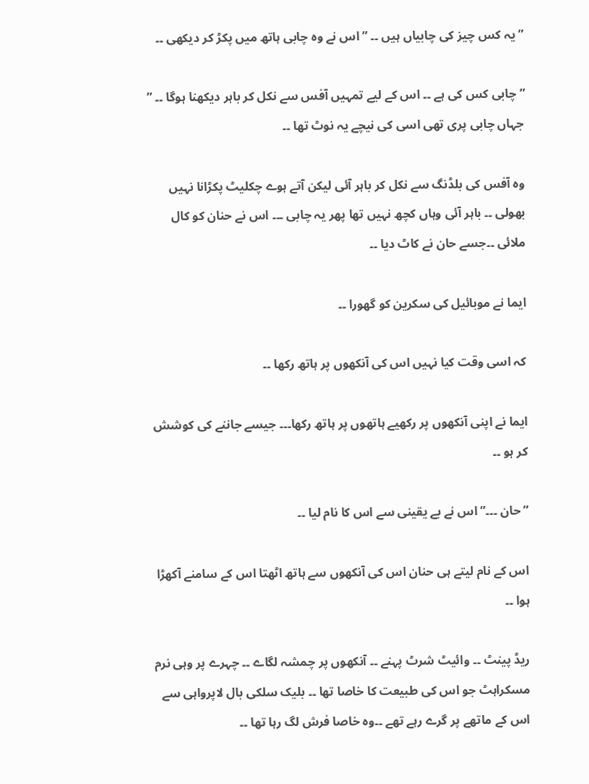” یہ کس چیز کی چابیاں ہیں ۔۔ ” اس نے وہ چابی ہاتھ میں پکڑ کر دیکھی ۔۔

” چابی کس کی ہے ۔۔ اس کے لیے تمہیں آفس سے نکل کر باہر دیکھنا ہوگا ۔۔ ” جہاں چابی پری تھی اسی کی نیچے یہ نوٹ تھا ۔۔

وہ آفس کی بلڈنگ سے نکل کر باہر آئی لیکن آتے ہوے چکلیٹ پکڑانا نہیں بھولی ۔۔ باہر آئی وہاں کچھ نہیں تھا پھر یہ چابی ۔۔۔ اس نے حنان کو کال ملائی ۔۔جسے حان نے کاٹ دیا ۔۔

ایما نے موبائیل کی سکرین کو گھورا ۔۔

کہ اسی وقت کیا نہیں اس کی آنکھوں پر ہاتھ رکھا ۔۔

ایما نے اپنی آنکھوں پر رکھیے ہاتھوں پر ہاتھ رکھا۔۔۔ جیسے جاننے کی کوشش کر ہو ۔۔

” حان ۔۔۔” اس نے بے یقینی سے اس کا نام لیا ۔۔

اس کے نام لیتے ہی حنان اس کی آنکھوں سے ہاتھ اٹھتا اس کے سامنے آکھڑا ہوا ۔۔

ریڈ پینٹ ۔۔ وائیٹ شرٹ پہنے ۔۔ آنکھوں پر چمشہ لگاے ۔۔ چہرے پر وہی نرم مسکراہٹ جو اس کی طبیعت کا خاصا تھا ۔۔ بلیک سلکی بال لاپرواہی سے اس کے ماتھے پر گرے رہے تھے ۔۔وہ خاصا فرش لگ رہا تھا ۔۔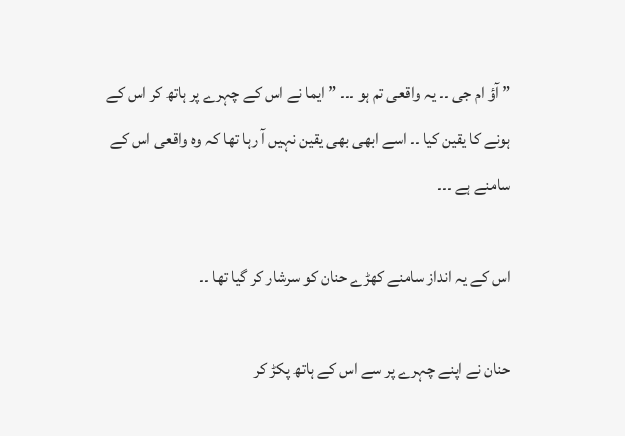” آؤ ام جی ۔۔ یہ واقعی تم ہو ۔۔۔ ” ایما نے اس کے چہرے پر ہاتھ کر اس کے ہونے کا یقین کیا ۔۔ اسے ابھی بھی یقین نہیں آ رہا تھا کہ وہ واقعی اس کے سامنے ہے ۔۔۔

اس کے یہ انداز سامنے کھڑے حنان کو سرشار کر گیا تھا ۔۔

حنان نے اپنے چہرے پر سے اس کے ہاتھ پکڑ کر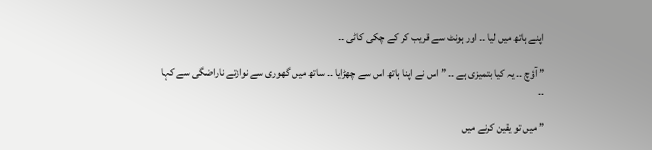اپنے ہاتھ میں لیا ۔۔ اور ہونٹ سے قریب کر کے چکی کاٹی ۔۔

” آؤچ ۔۔ یہ کیا بتمیزی ہے ۔۔ ” اس نے اپنا ہاتھ اس سے چھڑایا ۔۔ ساتھ میں گھوری سے نوازتے ناراضگی سے کہا ۔۔

” میں تو یقین کرنے میں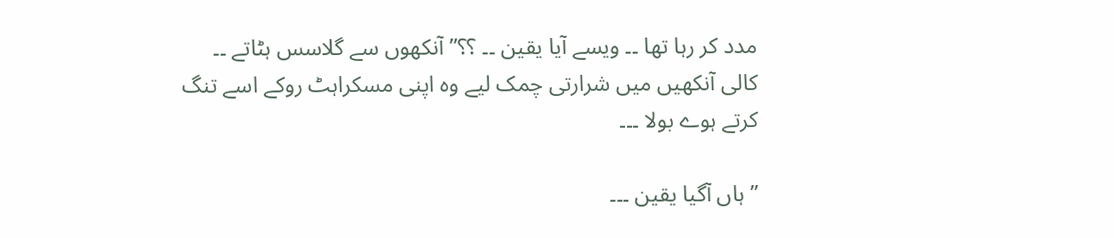مدد کر رہا تھا ۔۔ ویسے آیا یقین ۔۔ ؟؟” آنکھوں سے گلاسس ہٹاتے ۔۔ کالی آنکھیں میں شرارتی چمک لیے وہ اپنی مسکراہٹ روکے اسے تنگ کرتے ہوے بولا ۔۔۔

” ہاں آگیا یقین ۔۔۔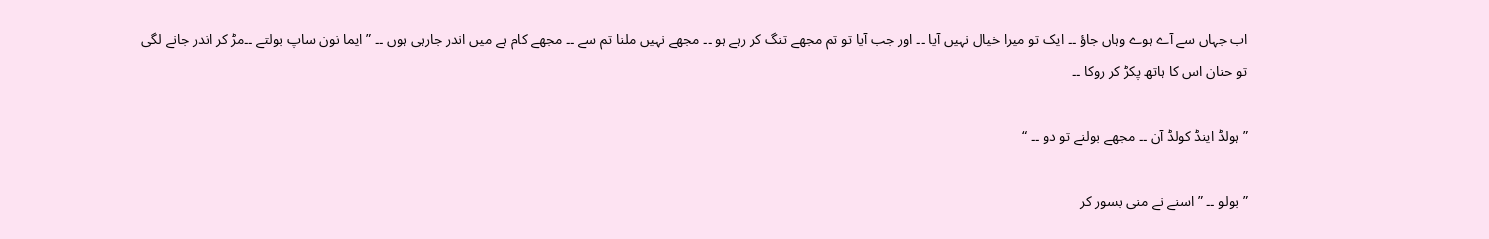اب جہاں سے آے ہوے وہاں جاؤ ۔۔ ایک تو میرا خیال نہیں آیا ۔۔ اور جب آیا تو تم مجھے تنگ کر رہے ہو ۔۔ مجھے نہیں ملنا تم سے ۔۔ مجھے کام ہے میں اندر جارہی ہوں ۔۔ ” ایما نون ساپ بولتے ۔۔مڑ کر اندر جانے لگی تو حنان اس کا ہاتھ پکڑ کر روکا ۔۔

” ہولڈ اینڈ کولڈ آن ۔۔ مجھے بولنے تو دو ۔۔ “

” بولو ۔۔ ” اسنے نے منی بسور کر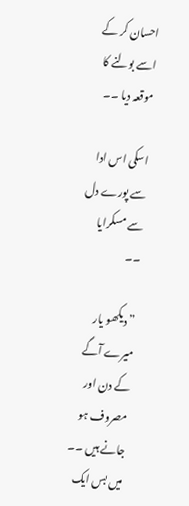احسان کر کے اسے بولنے کا موقعہ دیا ۔۔

اسکی اس ادا سے پورے دل سے مسکرایا ۔۔

” دیکھو یار میرے آگے کے دن اور مصروف ہو جانے ہیں ۔۔ میں بس ایک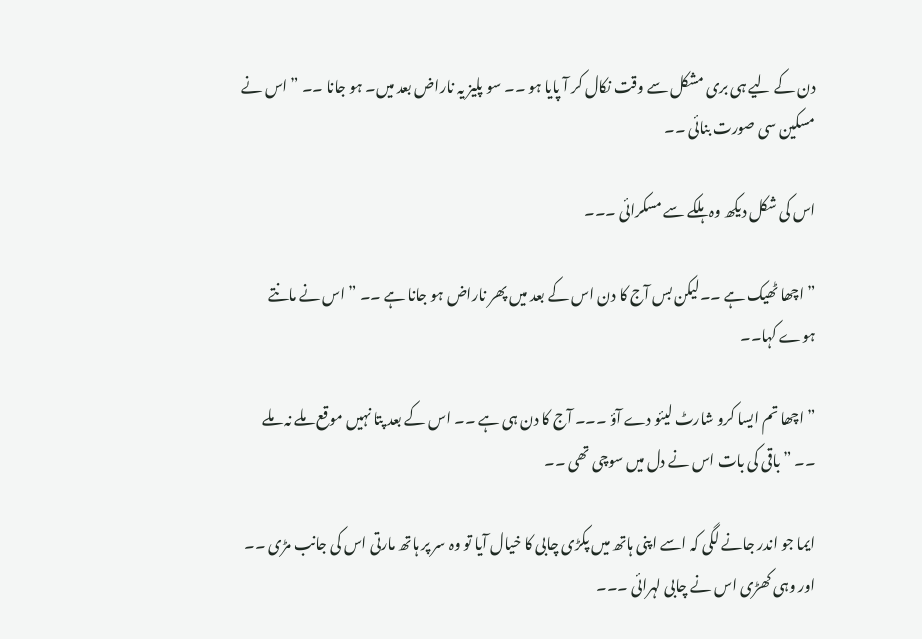دن کے لیے ہی بری مشکل سے وقت نکال کر آ پایا ہو ۔۔ سو پلیز یہ ناراض بعد میں۔ ہو جانا ۔۔ ” اس نے مسکین سی صورت بنائی ۔۔

اس کی شکل دیکھ وہ ہلکے سے مسکرائی ۔۔۔

” اچھا ٹھیک ہے ۔۔لیکن بس آج کا دن اس کے بعد میں پھر ناراض ہو جانا ہے ۔۔ ” اس نے مانتے ہوے کہا۔۔

” اچھا تم ایسا کرو شارٹ لیئو دے آؤ ۔۔۔ آج کا دن ہی ہے ۔۔ اس کے بعد پتا نہیں موقع ملے نہ ملے ۔۔ ” باقی کی بات اس نے دل میں سوچی تھی ۔۔

ایما جو اندر جانے لگی کہ اسے اپنی ہاتھ میں پکڑی چابی کا خیال آیا تو وہ سر پر ہاتھ مارتی اس کی جانب مڑی ۔۔ اور وہی کھڑی اس نے چابی لہرائی ۔۔۔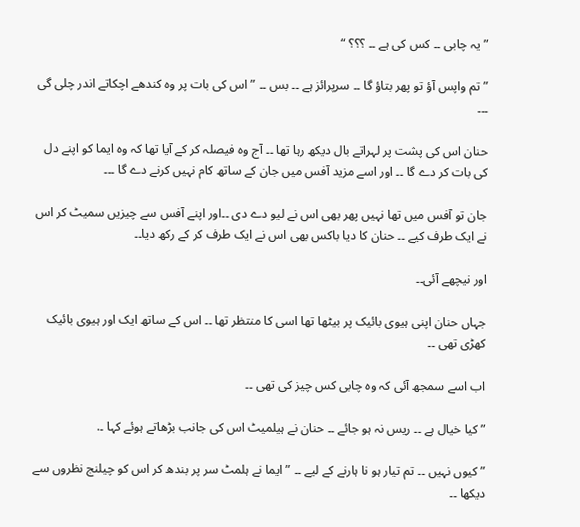” یہ چابی ۔۔ کس کی ہے ۔۔ ؟؟؟ “

” تم واپس آؤ تو پھر بتاؤ گا ۔۔ سرپرائز ہے ۔۔ بس ۔۔ ” اس کی بات پر وہ کندھے اچکاتے اندر چلی گی ۔۔۔

حنان اس کی پشت پر لہراتے بال دیکھ رہا تھا ۔۔ آج وہ فیصلہ کر کے آیا تھا کہ وہ ایما کو اپنے دل کی بات کر دے گا ۔۔ اور اسے مزید آفس میں جان کے ساتھ کام نہیں کرنے دے گا ۔۔۔

جان تو آفس میں تھا نہیں پھر بھی اس نے لیو دے دی ۔۔اور اپنے آفس سے چیزیں سمیٹ کر اس نے ایک طرف کیے ۔۔ حنان کا دیا باکس بھی اس نے ایک طرف کر کے رکھ دیا۔۔

اور نیچھے آئی۔۔

جہاں حنان اپنی ہیوی بائیک پر بیٹھا تھا اسی کا منتظر تھا ۔۔ اس کے ساتھ ایک اور ہیوی بائیک کھڑی تھی ۔۔

اب اسے سمجھ آئی کہ وہ چابی کس چیز کی تھی ۔۔

” کیا خیال ہے ۔۔ ریس نہ ہو جائے ۔۔ حنان نے ہیلمیٹ اس کی جانب بڑھاتے ہوئے کہا ۔.

” کیوں نہیں ۔۔ تم تیار ہو نا ہارنے کے لیے ۔۔ ” ایما نے ہلمٹ سر پر بندھ کر اس کو چیلنج نظروں سے دیکھا ۔۔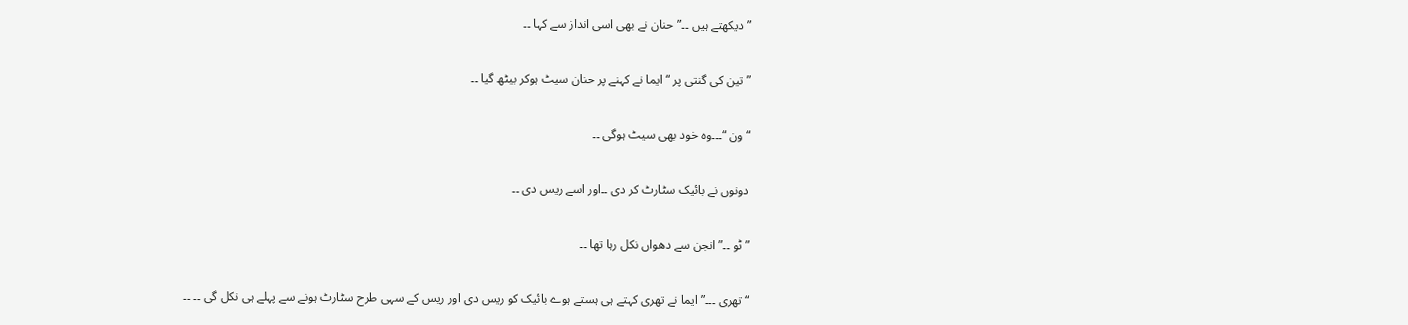” دیکھتے ہیں ۔۔”حنان نے بھی اسی انداز سے کہا ۔۔

” تین کی گنتی پر “ایما نے کہنے پر حنان سیٹ ہوکر بیٹھ گیا ۔۔

“ون “۔۔۔وہ خود بھی سیٹ ہوگی ۔۔

دونوں نے بائیک سٹارٹ کر دی ۔۔اور اسے ریس دی ۔۔

” ٹو ۔۔” انجن سے دھواں نکل رہا تھا ۔۔

“تھری ۔۔۔” ایما نے تھری کہتے ہی ہستے ہوے بائیک کو ریس دی اور ریس کے سہی طرح سٹارٹ ہونے سے پہلے ہی نکل گی ۔۔ ۔۔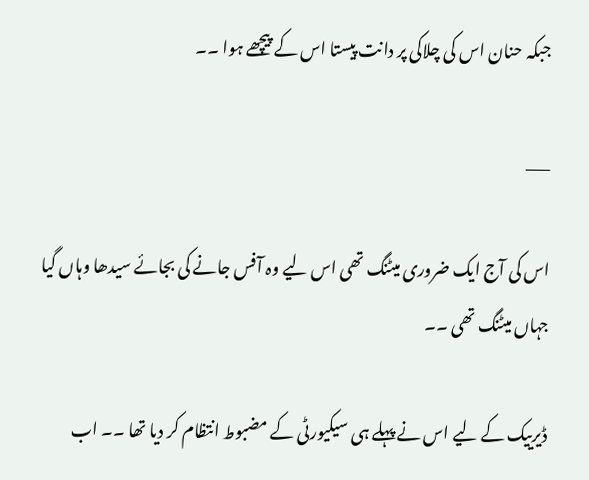جبکہ حنان اس کی چلاکی پر دانت پیستا اس کے پیچھے ہوا ۔۔

___

اس کی آج ایک ضروری میٹنگ تھی اس لیے وہ آفس جانے کی بجائے سیدھا وہاں گیا جہاں میٹنگ تھی ۔۔

ڈیرییک کے لیے اس نے پہلے ہی سیکیورٹی کے مضبوط انتظام کر دیا تھا ۔۔ اب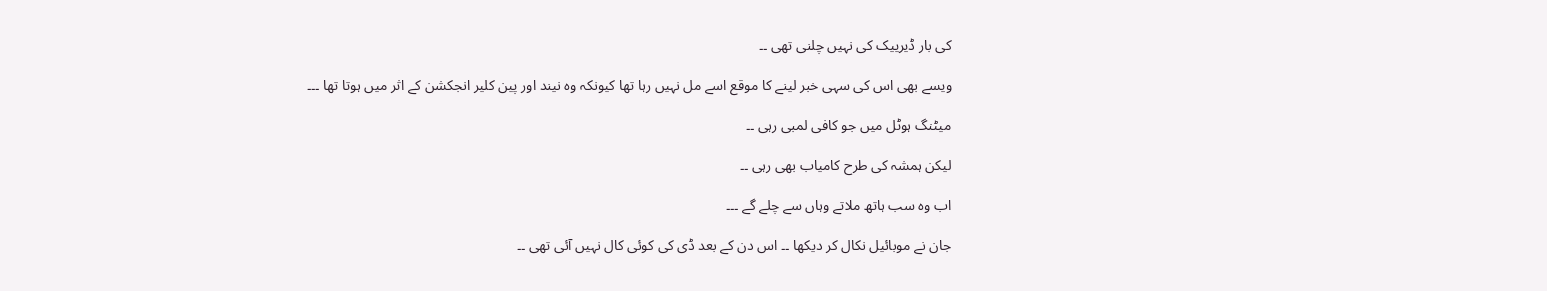کی بار ڈیرییک کی نہیں چلنی تھی ۔۔

ویسے بھی اس کی سہی خبر لینے کا موقع اسے مل نہیں رہا تھا کیونکہ وہ نیند اور پین کلیر انجکشن کے اثر میں ہوتا تھا ۔۔۔

میٹنگ ہوٹل میں جو کافی لمبی رہی ۔۔

لیکن ہمشہ کی طرح کامیاب بھی رہی ۔۔

اب وہ سب ہاتھ ملاتے وہاں سے چلے گے ۔۔۔

جان نے موبائیل نکال کر دیکھا ۔۔ اس دن کے بعد ڈی کی کوئی کال نہیں آئی تھی ۔۔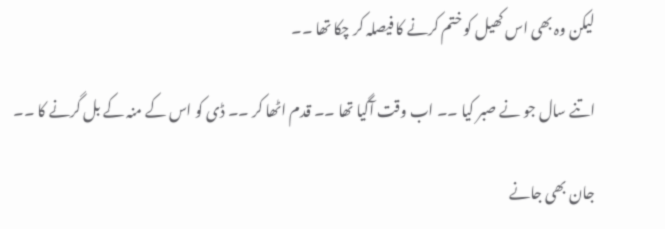لیکن وہ بھی اس کھیل کو ختم کرنے کا فیصلہ کر چکا تھا ۔۔

اتنے سال جو نے صبر کیا ۔۔ اب وقت آگیا تھا ۔۔ قدم اٹھا کر ۔۔ ڈی کو اس کے منہ کے بل گرنے کا ۔۔

جان بھی جانے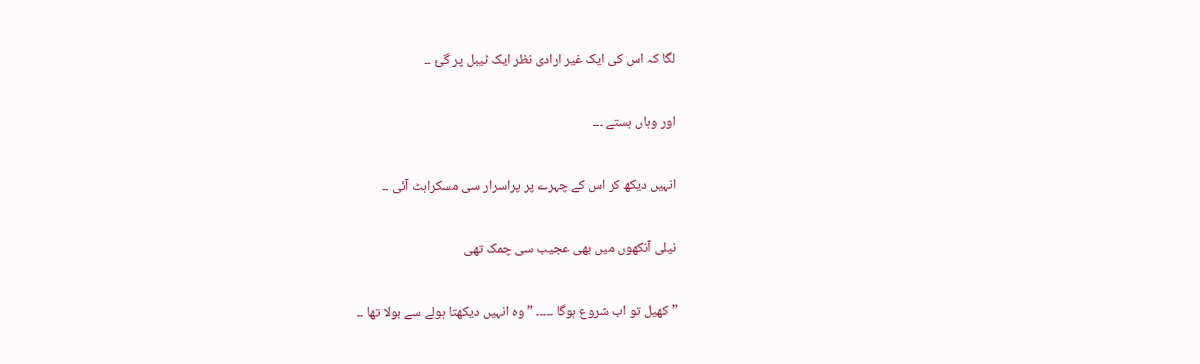لگا کہ اس کی ایک غیر ارادی نظر ایک ٹیبل پر گئ ۔۔

اور وہاں ہستے ۔۔۔

انہیں دیکھ کر اس کے چہرے پر پراسرار سی مسکراہٹ آئی ۔۔

نیلی آنکھوں میں بھی عجیب سی چمک تھی

” کھیل تو اب شروع ہوگا ۔۔۔۔۔ ” وہ انہیں دیکھتا ہولے سے بولا تھا ۔۔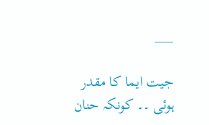___

جیت ایما کا مقدر ہوئی ۔۔ کونکہ حنان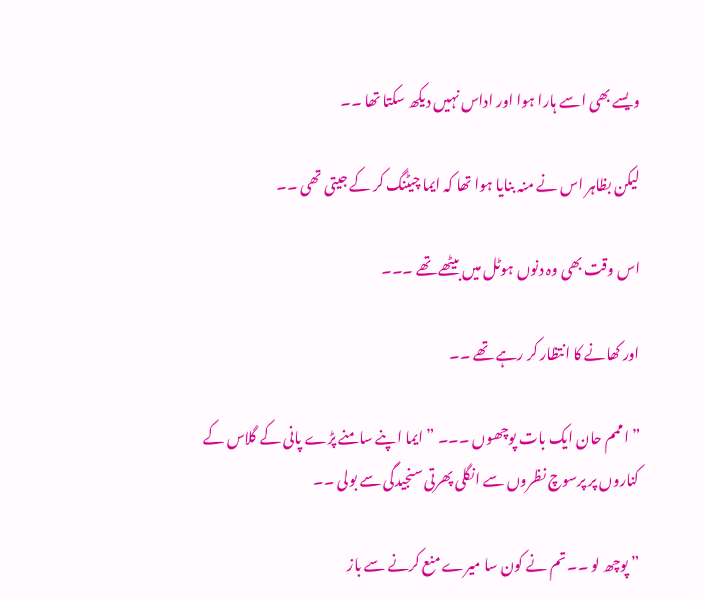ویسے بھی اسے ہارا ہوا اور اداس نہیں دیکھ سکتا تھا ۔۔

لیکن بظاہر اس نے منہ بنایا ہوا تھا کہ ایما چیٹنگ کر کے جیتی تھی ۔۔

اس وقت بھی وہ دنوں ہوٹل میں بیٹھے تھے ۔۔۔

اور کھانے کا انتظار کر رہے تھے ۔۔

” اممم حان ایک بات پوچھوں ۔۔۔ ” ایما اپنے سامنے پڑے پانی کے گلاس کے کناروں پر پرسوچ نظروں سے انگلی پھرتی سنجیدگی سے بولی ۔۔

” پوچھ لو ۔۔ تم نے کون سا میرے منع کرنے سے باز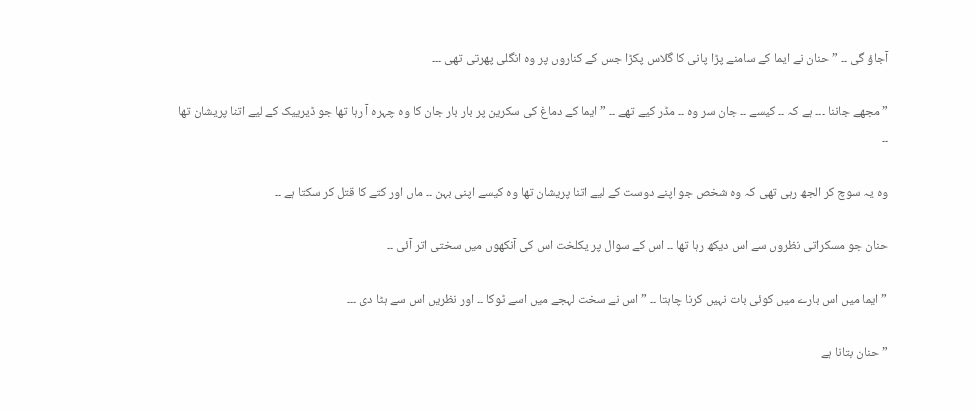آجاؤ گی ۔۔ ” حنان نے ایما کے سامنے پڑا پانی کا گلاس پکڑا جس کے کناروں پر وہ انگلی پھرتی تھی ۔۔۔

” مجھے جاننا ۔۔۔ ہے کہ ۔۔ کیسے ۔۔ جان سر وہ ۔۔ مڈر کیے تھے ۔۔ ” ایما کے دماغ کی سکرین پر بار بار جان کا وہ چہرہ آ رہا تھا جو ڈیرییک کے لیے اتنا پریشان تھا ۔۔

وہ یہ سوچ کر الجھ رہی تھی کہ وہ شخص جو اپنے دوست کے لیے اتنا پریشان تھا وہ کیسے اپنی بہن ۔۔ ماں اور کتے کا قتل کر سکتا ہے ۔۔

حنان جو مسکراتی نظروں سے اس دیکھ رہا تھا ۔۔ اس کے سوال پر یکلخت اس کی آنکھوں میں سختی اتر آئی ۔۔

” ایما میں اس بارے میں کوئی بات نہیں کرنا چاہتا ۔۔ ” اس نے سخت لہجے میں اسے ٹوکا ۔۔ اور نظریں اس سے ہٹا دی ۔۔۔

” حنان بتانا ہے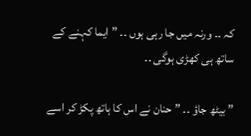کہ ۔۔ ورنہ میں جا رہی ہوں ۔۔ ” ایما کہنے کے ساتھ ہی کھڑی ہوگی ۔۔

” بیٹھ جاؤ ۔۔ ” حنان نے اس کا ہاتھ پکڑ کر اسے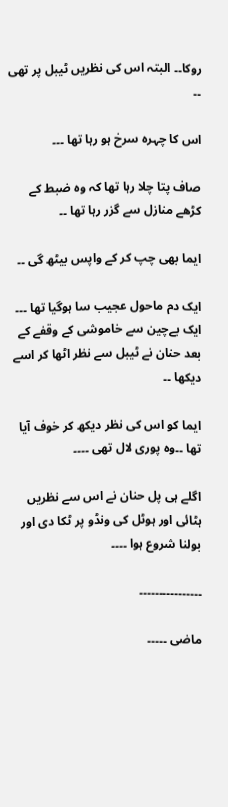روکا۔۔ البتہ اس کی نظریں ٹیبل پر تھی ۔۔

اس کا چہرہ سرخ ہو رہا تھا ۔۔۔

صاف پتا چلا رہا تھا کہ وہ ضبط کے کڑھے منازل سے گزر رہا تھا ۔۔

ایما بھی چپ کر کے واپس بیٹھ گی ۔۔

ایک دم ماحول عجیب سا ہوگیا تھا ۔۔۔ ایک بےچین سے خاموشی کے وقفے کے بعد حنان نے ٹیبل سے نظر اٹھا کر اسے دیکھا ۔۔

ایما کو اس کی نظر دیکھ کر خوف آیا تھا ۔۔وہ پوری لال تھی ۔۔۔۔

اگلے ہی پل حنان نے اس سے نظریں ہٹائی اور ہوٹل کی ونڈو پر ٹکا دی اور بولنا شروع ہوا ۔۔۔۔

۔۔۔۔۔۔۔۔۔۔۔۔۔۔۔۔

ماضی ۔۔۔۔۔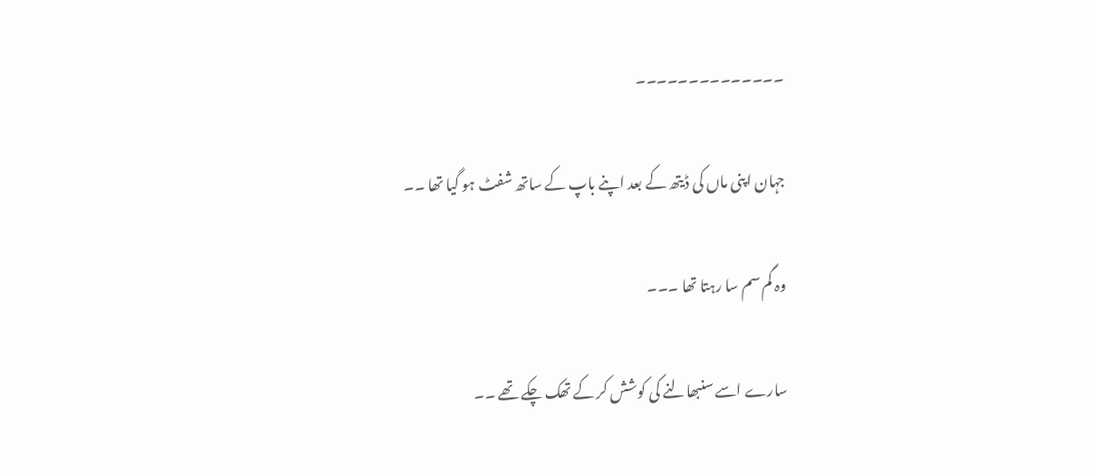۔۔۔۔۔۔۔۔۔۔۔۔۔۔

جہان اپنی ماں کی ڈیتھ کے بعد اپنے باپ کے ساتھ شفٹ ہو گیا تھا ۔۔

وہ گم سم سا رہتا تھا ۔۔۔

سارے اسے سنبھالنے کی کوشش کر کے تھک چکے تھے ۔۔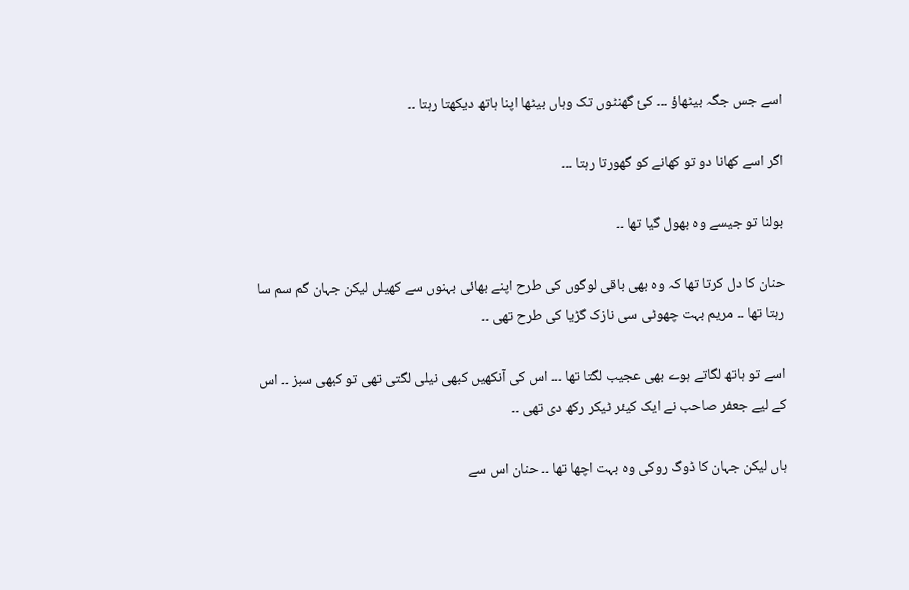اسے جس جگہ بیٹھاؤ ۔۔۔ کئ گھنٹوں تک وہاں بیٹھا اپنا ہاتھ دیکھتا رہتا ۔۔

اگر اسے کھانا دو تو کھانے کو گھورتا رہتا ۔۔۔

بولنا تو جیسے وہ بھول گیا تھا ۔۔

حنان کا دل کرتا تھا کہ وہ بھی باقی لوگوں کی طرح اپنے بھائی بہنوں سے کھیلں لیکن جہان گم سم سا رہتا تھا ۔۔ مریم بہت چھوٹی سی نازک گڑیا کی طرح تھی ۔۔

اسے تو ہاتھ لگاتے ہوے بھی عجیب لگتا تھا ۔۔۔ اس کی آنکھیں کبھی نیلی لگتی تھی تو کبھی سبز ۔۔ اس کے لیے جعفر صاحب نے ایک کیئر ٹیکر رکھ دی تھی ۔۔

ہاں لیکن جہان کا ڈوگ روکی وہ بہت اچھا تھا ۔۔ حنان اس سے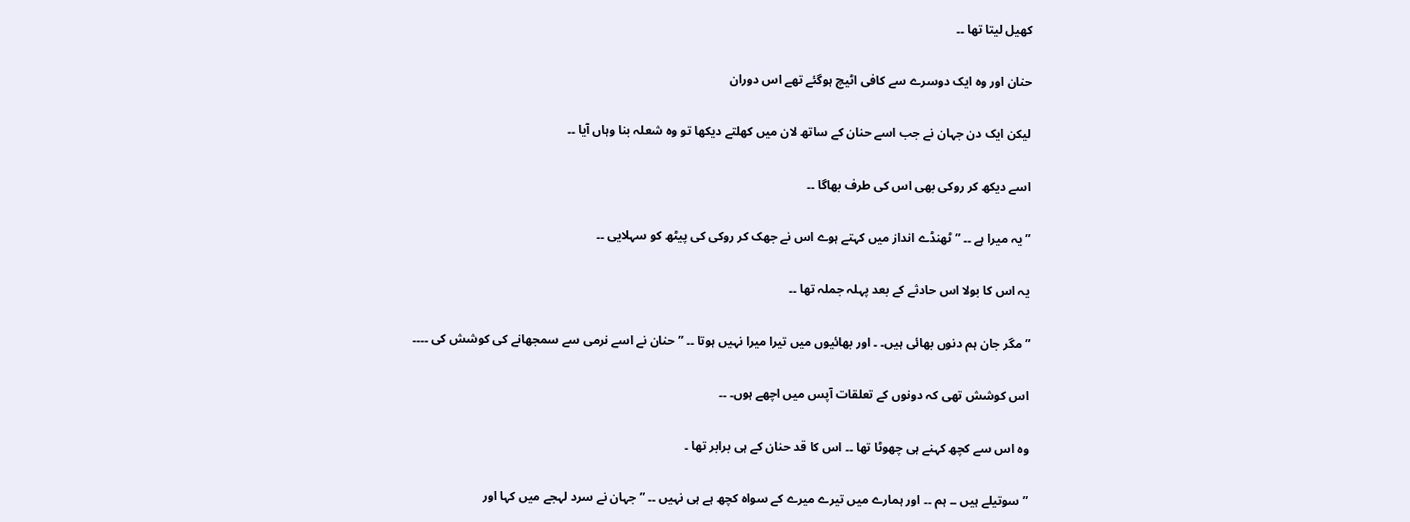کھیل لیتا تھا ۔۔

حنان اور وہ ایک دوسرے سے کافی اٹیچ ہوگئے تھے اس دوران

لیکن ایک دن جہان نے جب اسے حنان کے ساتھ لان میں کھلتے دیکھا تو وہ شعلہ بنا وہاں آیا ۔۔

اسے دیکھ کر روکی بھی اس کی طرف بھاگا ۔۔

” یہ میرا ہے ۔۔ ” ٹھنڈے انداز میں کہتے ہوے اس نے جھک کر روکی کی پیٹھ کو سہلایی ۔۔

یہ اس کا بولا اس حادثے کے بعد پہلہ جملہ تھا ۔۔

” مگر جان ہم دنوں بھائی ہیں۔ ۔ اور بھائیوں میں تیرا میرا نہیں ہوتا ۔۔ ” حنان نے اسے نرمی سے سمجھانے کی کوشش کی ۔۔۔۔

اس کوشش تھی کہ دونوں کے تعلقات آپس میں اچھے ہوں۔ ۔۔

وہ اس سے کچھ کہنے ہی چھوٹا تھا ۔۔ اس کا قد حنان کے ہی برابر تھا ۔

” سوتیلے ہیں ۔۔ ہم ۔۔ اور ہمارے میں تیرے میرے کے سواہ کچھ ہے ہی نہیں ۔۔ ” جہان نے سرد لہجے میں کہا اور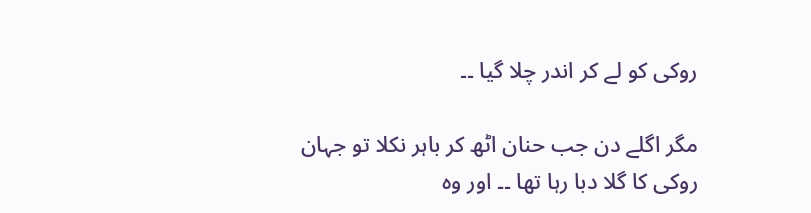روکی کو لے کر اندر چلا گیا ۔۔

مگر اگلے دن جب حنان اٹھ کر باہر نکلا تو جہان روکی کا گلا دبا رہا تھا ۔۔ اور وہ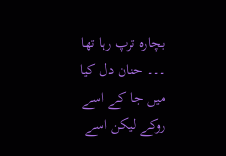بچارہ ترپ رہا تھا ۔۔۔ حنان دل کیا میں جا کے اسے روکے لیکن اسے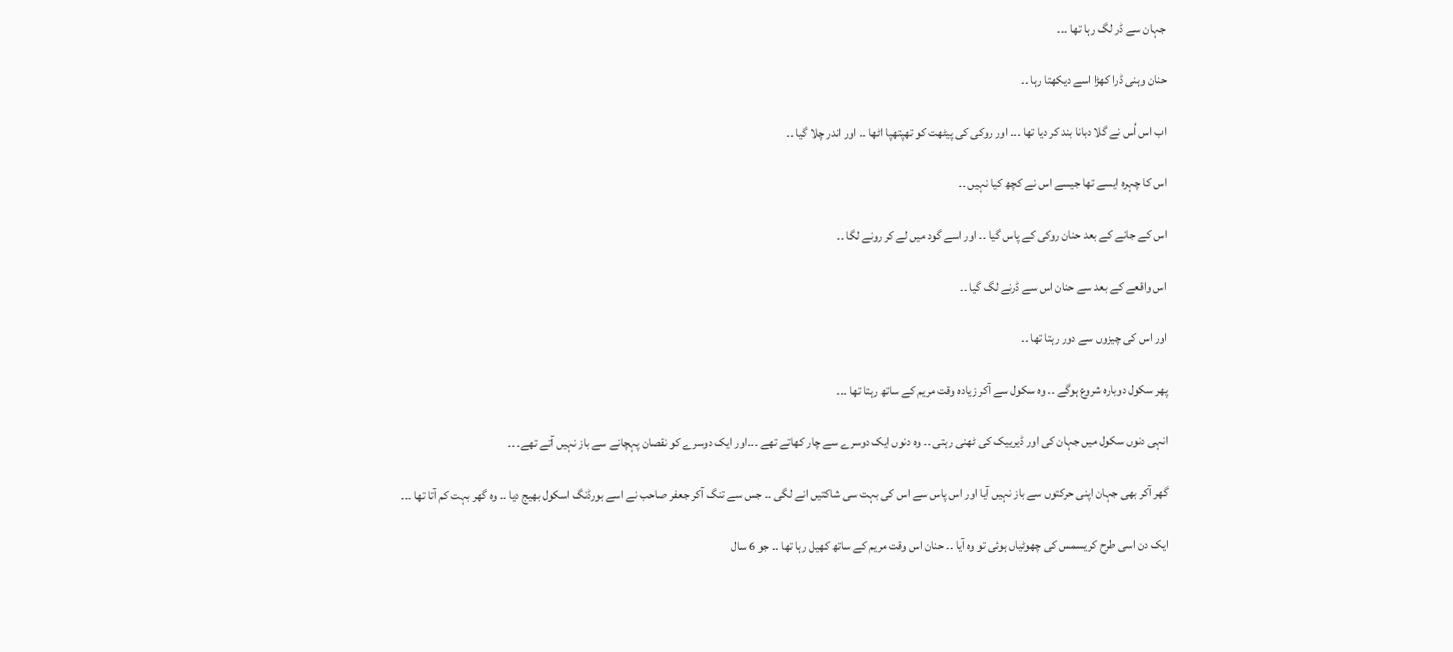جہان سے ڈر لگ رہا تھا ۔۔۔

حنان وہنی ڈرا کھڑا اسے دیکھتا رہا ۔۔

اب اس اُس نے گلا دبانا بند کر دیا تھا ۔۔۔ اور روکی کی پیٹھت کو تھپتھپا اٹھا ۔۔ اور اندر چلا گیا ۔۔

اس کا چہرہ ایسے تھا جیسے اس نے کچھ کیا نہیں ۔۔

اس کے جانے کے بعد حنان روکی کے پاس گیا ۔۔ اور اسے گود میں لے کر رونے لگا ۔۔

اس واقعے کے بعد سے حنان اس سے ڈرنے لگ گیا ۔۔

اور اس کی چیزوں سے دور رہتا تھا ۔۔

پھر سکول دوبارہ شروع ہوگے ۔۔ وہ سکول سے آکر زیادہ وقت مریم کے ساتھ رہتا تھا ۔۔۔

انہی دنوں سکول میں جہان کی اور ڈیرییک کی ٹھنی رہتی ۔۔ وہ دنوں ایک دوسرے سے چار کھاتے تھے ۔۔۔اور ایک دوسرے کو نقصان پہچانے سے باز نہیں آتے تھے۔ ۔۔

گھر آکر بھی جہان اپنی حرکتوں سے باز نہیں آیا اور اس پاس سے اس کی بہت سی شاکتیں انے لگی ۔۔ جس سے تنگ آکر جعفر صاحب نے اسے بورڈنگ اسکول بھیج دیا ۔۔ وہ گھر بہت کم آتا تھا ۔۔۔

ایک دن اسی طرح کریسمس کی چھوٹیاں ہوئی تو وہ آیا ۔۔ حنان اس وقت مریم کے ساتھ کھیل رہا تھا ۔۔ جو 6 سال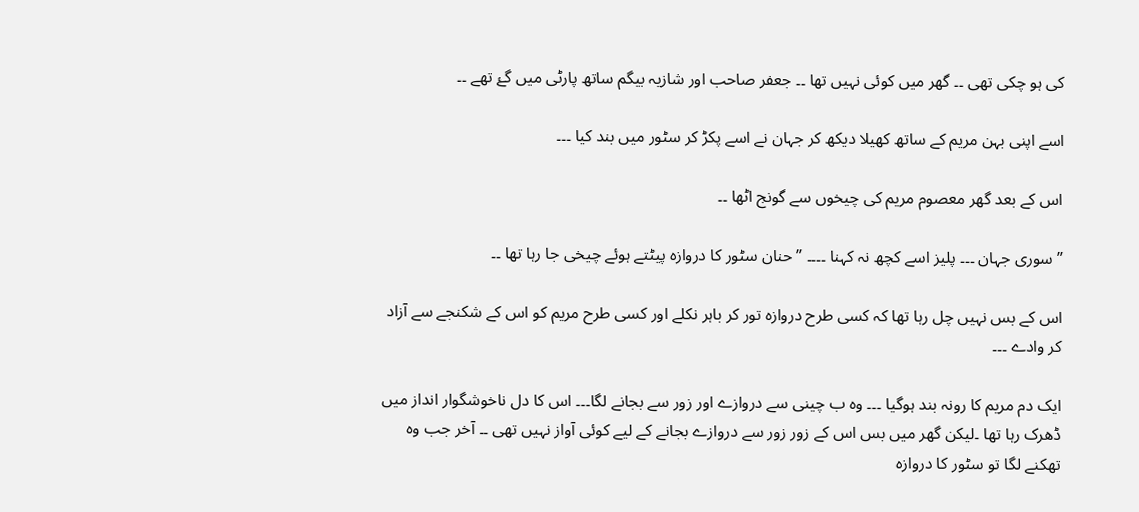کی ہو چکی تھی ۔۔ گھر میں کوئی نہیں تھا ۔۔ جعفر صاحب اور شازیہ بیگم ساتھ پارٹی میں گۓ تھے ۔۔

اسے اپنی بہن مریم کے ساتھ کھیلا دیکھ کر جہان نے اسے پکڑ کر سٹور میں بند کیا ۔۔۔

اس کے بعد گھر معصوم مریم کی چیخوں سے گونج اٹھا ۔۔

” سوری جہان ۔۔۔ پلیز اسے کچھ نہ کہنا ۔۔۔۔ ” حنان سٹور کا دروازہ پیٹتے ہوئے چیخی جا رہا تھا ۔۔

اس کے بس نہیں چل رہا تھا کہ کسی طرح دروازہ تور کر باہر نکلے اور کسی طرح مریم کو اس کے شکنجے سے آزاد کر وادے ۔۔۔

ایک دم مریم کا رونہ بند ہوگیا ۔۔۔ وہ ب چینی سے دروازے اور زور سے بجانے لگا۔۔۔ اس کا دل ناخوشگوار انداز میں ڈھرک رہا تھا ۔لیکن گھر میں بس اس کے زور زور سے دروازے بجانے کے لیے کوئی آواز نہیں تھی ۔۔ آخر جب وہ تھکنے لگا تو سٹور کا دروازہ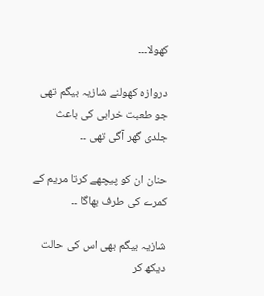کھولا۔۔۔

دروازہ کھولنے شازیہ بیگم تھی جو طعبت خرابی کی باعث جلدی گھر آگی تھی ۔۔

حنان ان کو پیچھے کرتا مریم کے کمرے کی طرف بھاگا ۔۔

شازیہ بیگم بھی اس کی حالت دیکھ کر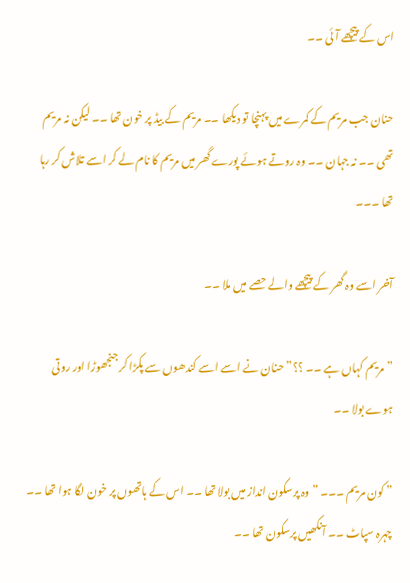اس کے پیچھے آئی ۔۔

حنان جب مریم کے کمرے میں پہنچا تو دیکھا ۔۔ مریم کے بیڈ پر خون تھا ۔۔ لیکن نہ مریم تھی ۔۔ نہ جہان ۔۔ وہ روتے ہوئے پورے گھر میں مریم کا نام لے کر اسے تلاش کر رہا تھا ۔۔۔

آخر اسے وہ گھر کے پیچھے والے حصے میں ملا ۔۔

” مریم کہاں ہے ۔۔ ؟؟” حنان نے اسے اسے کندھوں سے پکڑا کر جنجھوڑا اور روتی ہوے بولا ۔۔

” کون مریم ۔۔۔ ” وہ پرسکون انداز میں بولا تھا ۔۔ اس کے ہاتھوں پر خون لگا ہوا تھا ۔۔ چہرہ سپاٹ ۔۔ آنکھیں پرسکون تھا ۔۔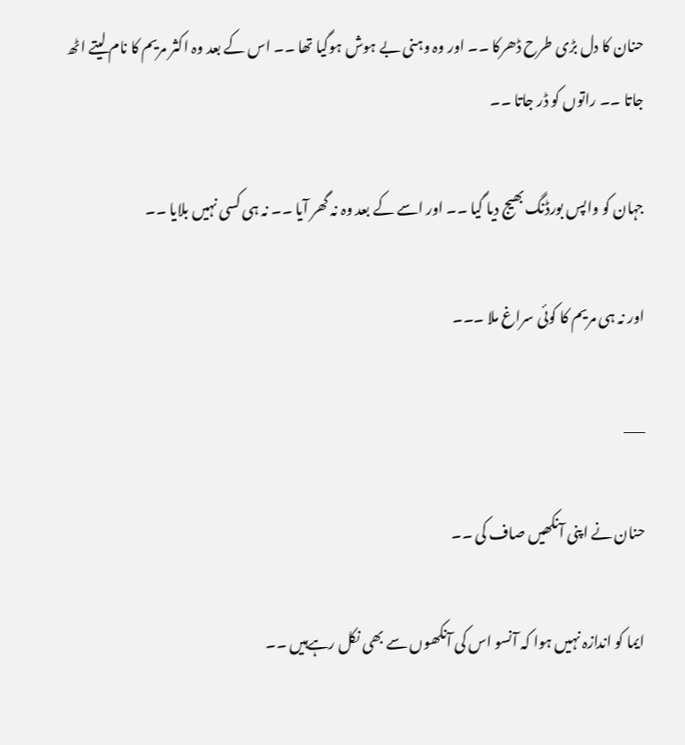حنان کا دل بڑی طرح ڈھرکا ۔۔ اور وہ وہنی بے ہوش ہوگیا تھا ۔۔ اس کے بعد وہ اکثر مریم کا نام لیتے اٹھ جاتا ۔۔ راتوں کو ڈر جاتا ۔۔

جہان کو واپس بورڈنگ بھیج دیا گیا ۔۔ اور اسے کے بعد وہ نہ گھر آیا ۔۔ نہ ہی کسی نہیں بلایا ۔۔

اور نہ ہی مریم کا کوئی سراغ ملا ۔۔۔

___

حنان نے اپنی آنکھیں صاف کی ۔۔

ایما کو اندازہ نہیں ہوا کہ آنسو اس کی آنکھوں سے بھی نکل رہےہیں ۔۔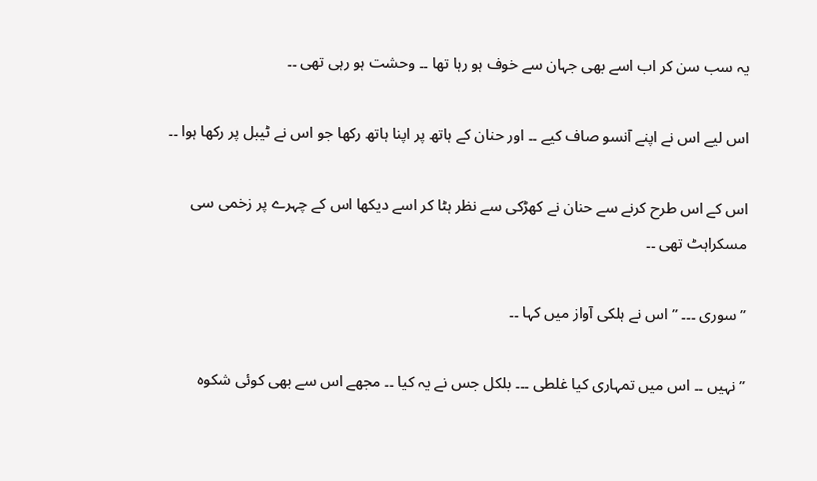یہ سب سن کر اب اسے بھی جہان سے خوف ہو رہا تھا ۔۔ وحشت ہو رہی تھی ۔۔

اس لیے اس نے اپنے آنسو صاف کیے ۔۔ اور حنان کے ہاتھ پر اپنا ہاتھ رکھا جو اس نے ٹیبل پر رکھا ہوا ۔۔

اس کے اس طرح کرنے سے حنان نے کھڑکی سے نظر ہٹا کر اسے دیکھا اس کے چہرے پر زخمی سی مسکراہٹ تھی ۔۔

” سوری ۔۔۔ ” اس نے ہلکی آواز میں کہا ۔۔

” نہیں ۔۔ اس میں تمہاری کیا غلطی ۔۔۔ بلکل جس نے یہ کیا ۔۔ مجھے اس سے بھی کوئی شکوہ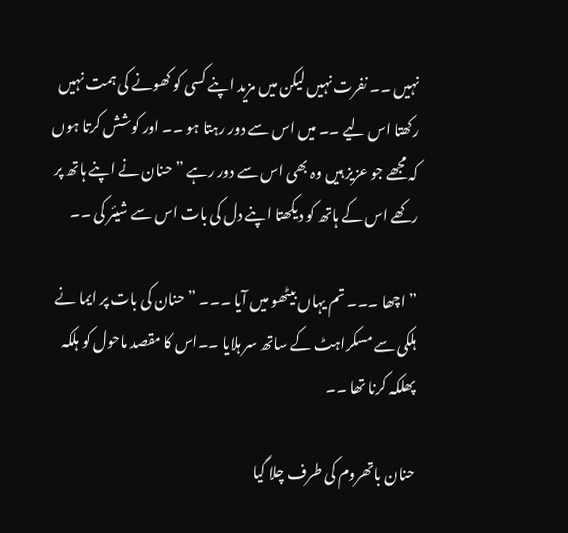نہیں ۔۔ نفرت نہیں لیکن میں مزید اپنے کسی کو کھونے کی ہمت نہیں رکھتا اس لیے ۔۔ میں اس سے دور رہتا ہو ۔۔ اور کوشش کرتا ہوں کہ مجھے جو عزیز ہیں وہ بھی اس سے دور رہے ” حنان نے اپنے ہاتھ پر رکھے اس کے ہاتھ کو دیکھتا اپنے دل کی بات اس سے شیئر کی ۔۔

” اچھا ۔۔۔ تم یہاں بیٹھو میں آیا ۔۔۔ ” حنان کی بات پر ایما نے ہلکی سے مسکراہٹ کے ساتھ سر ہلایا ۔۔اس کا مقصد ماحول کو ہلکہ پھلکہ کرنا تھا ۔۔

حنان باتھروم کی طرف چلا گیا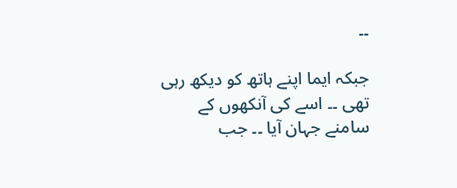۔۔

جبکہ ایما اپنے ہاتھ کو دیکھ رہی تھی ۔۔ اسے کی آنکھوں کے سامنے جہان آیا ۔۔ جب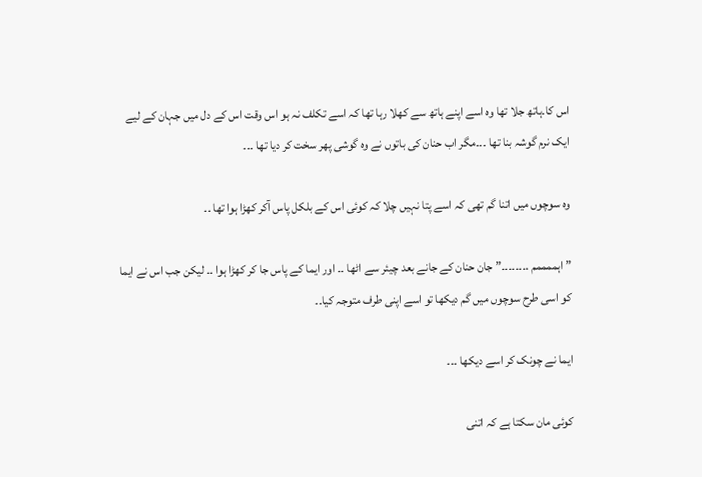اس کا۔ہاتھ جلا تھا وہ اسے اپنے ہاتھ سے کھلا رہا تھا کہ اسے تکلف نہ ہو اس وقت اس کے دل میں جہان کے لیے ایک نرم گوشہ بنا تھا ۔۔۔مگر اب حنان کی باتوں نے وہ گوشی پھر سخت کر دیا تھا ۔۔۔

وہ سوچوں میں اتنا گم تھی کہ اسے پتا نہیں چلا کہ کوئی اس کے بلکل پاس آکر کھڑا ہوا تھا ۔۔

” اہممممم .۔۔۔۔۔۔۔” جان حنان کے جانے بعد چیئر سے اٹھا ۔۔ اور ایما کے پاس جا کر کھڑا ہوا ۔۔ لیکن جب اس نے ایما کو اسی طرح سوچوں میں گم دیکھا تو اسے اپنی طرف متوجہ کیا۔۔

ایما نے چونک کر اسے دیکھا ۔۔۔

کوئی مان سکتا ہے کہ اتنی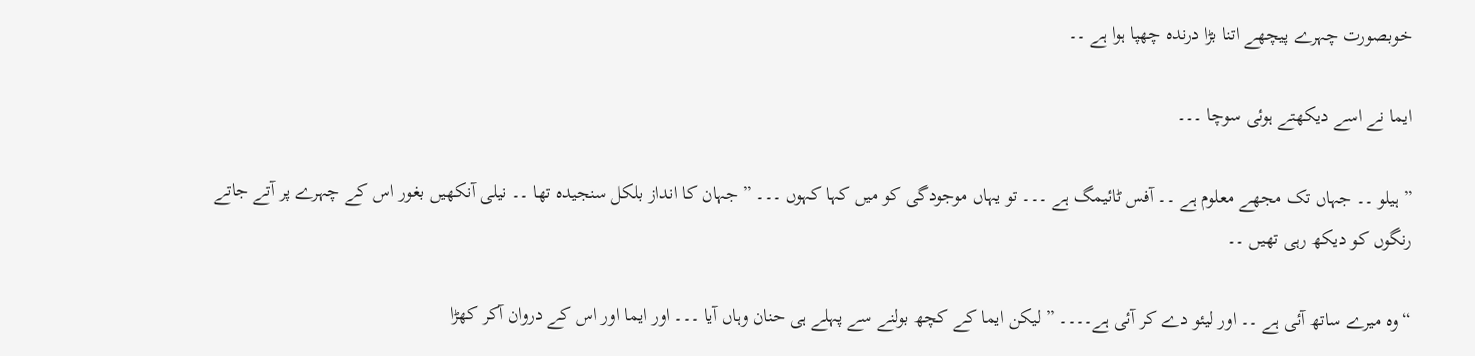خوبصورت چہرے پیچھے اتنا بڑا درندہ چھپا ہوا ہے ۔۔

ایما نے اسے دیکھتے ہوئی سوچا ۔۔۔

” ہیلو ۔۔ جہاں تک مجھے معلوم ہے ۔۔ آفس ٹائیمگ ہے ۔۔۔ تو یہاں موجودگی کو میں کہا کہوں ۔۔۔ ” جہان کا انداز بلکل سنجیدہ تھا ۔۔ نیلی آنکھیں بغور اس کے چہرے پر آتے جاتے رنگوں کو دیکھ رہی تھیں ۔۔

“وہ میرے ساتھ آئی ہے ۔۔ اور لیئو دے کر آئی ہے۔۔۔۔ ” لیکن ایما کے کچھ بولنے سے پہلے ہی حنان وہاں آیا ۔۔۔ اور ایما اور اس کے دروان آکر کھڑا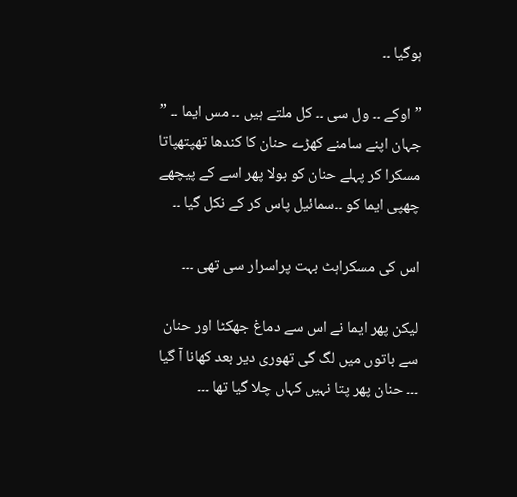ہوگیا ۔۔

” اوکے ۔۔ ول سی ۔۔ کل ملتے ہیں ۔۔ مس ایما ۔۔ ” جہان اپنے سامنے کھڑے حنان کا کندھا تھپتھپاتا مسکرا کر پہلے حنان کو بولا پھر اسے کے پیچھے چھپی ایما کو ۔۔سمائیل پاس کر کے نکل گیا ۔۔

اس کی مسکراہٹ بہت پراسرار سی تھی ۔۔۔

لیکن پھر ایما نے اس سے دماغ جھکٹا اور حنان سے باتوں میں لگ گی تھوری دیر بعد کھانا آ گیا ۔۔۔ حنان پھر پتا نہیں کہاں چلا گیا تھا ۔۔۔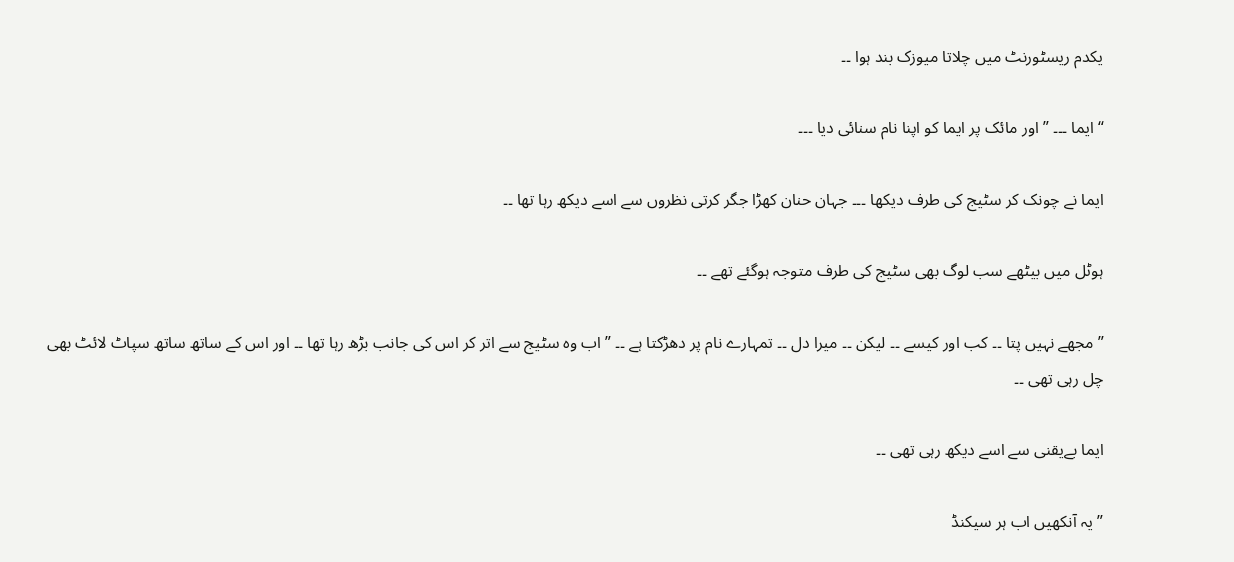یکدم ریسٹورنٹ میں چلاتا میوزک بند ہوا ۔۔

“ایما ۔۔۔ ” اور مائک پر ایما کو اپنا نام سنائی دیا ۔۔۔

ایما نے چونک کر سٹیج کی طرف دیکھا ۔۔۔ جہان حنان کھڑا جگر کرتی نظروں سے اسے دیکھ رہا تھا ۔۔

ہوٹل میں بیٹھے سب لوگ بھی سٹیج کی طرف متوجہ ہوگئے تھے ۔۔

” مجھے نہیں پتا ۔۔ کب اور کیسے ۔۔ لیکن ۔۔ میرا دل ۔۔ تمہارے نام پر دھڑکتا ہے ۔۔ ” اب وہ سٹیج سے اتر کر اس کی جانب بڑھ رہا تھا ۔۔ اور اس کے ساتھ ساتھ سپاٹ لائٹ بھی چل رہی تھی ۔۔

ایما بےیقنی سے اسے دیکھ رہی تھی ۔۔

” یہ آنکھیں اب ہر سیکنڈ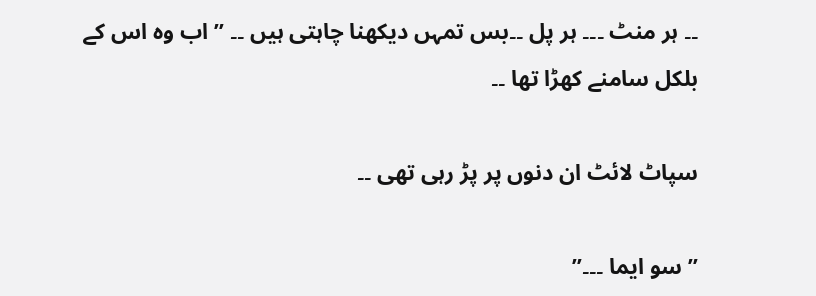۔۔ ہر منٹ ۔۔۔ ہر پل ۔۔بس تمہں دیکھنا چاہتی ہیں ۔۔ ” اب وہ اس کے بلکل سامنے کھڑا تھا ۔۔

سپاٹ لائٹ ان دنوں پر پڑ رہی تھی ۔۔

” سو ایما ۔۔۔”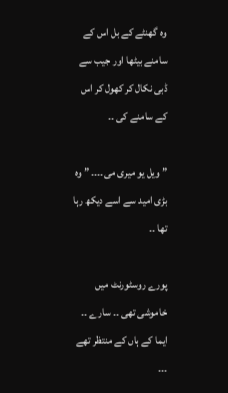وہ گھنٹے کے بل اس کے سامنے بیٹھا اور جیب سے ڈبی نکال کر کھول کر اس کے سامنے کی ۔۔

” ویل یو میری می۔۔۔۔ ” وہ بڑی امید سے اسے دیکھ رہا تھا ۔۔

پورے روسٹورنٹ میں خاموشی تھی ۔۔ سارے ۔۔ ایما کے ہاں کے منتظر تھے ۔۔۔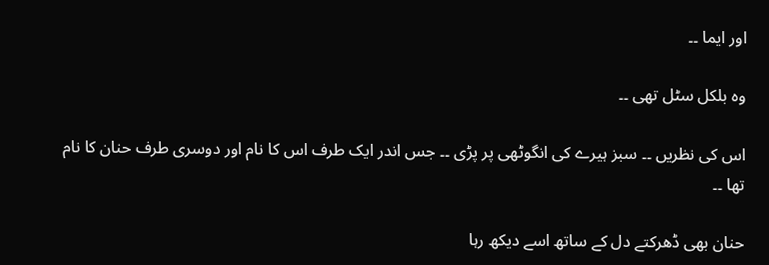اور ایما ۔۔

وہ بلکل سٹل تھی ۔۔

اس کی نظریں ۔۔ سبز ہیرے کی انگوٹھی پر پڑی ۔۔ جس اندر ایک طرف اس کا نام اور دوسری طرف حنان کا نام تھا ۔۔

حنان بھی ڈھرکتے دل کے ساتھ اسے دیکھ رہا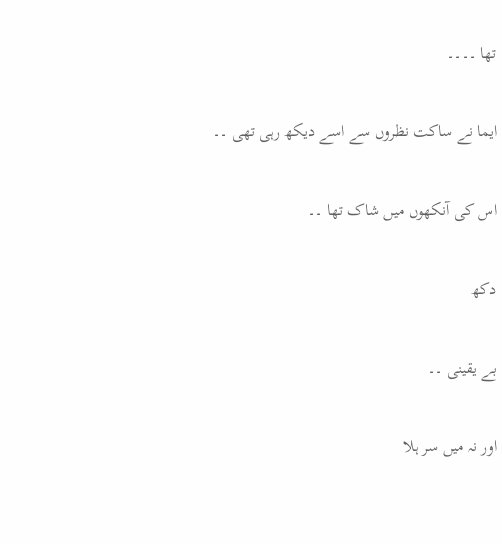تھا ۔۔۔۔

ایما نے ساکت نظروں سے اسے دیکھ رہی تھی ۔۔

اس کی آنکھوں میں شاک تھا ۔۔

دکھ

بے یقینی ۔۔

اور نہ میں سر ہلا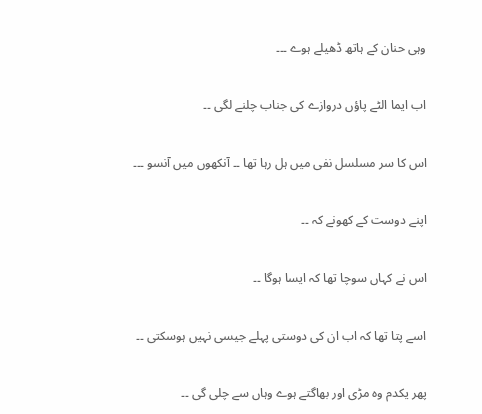وہی حنان کے ہاتھ ڈھیلے ہوے ۔۔۔

اب ایما الٹے پاؤں دروازے کی جناب چلنے لگی ۔۔

اس کا سر مسلسل نفی میں ہل رہا تھا ۔۔ آنکھوں میں آنسو ۔۔۔

اپنے دوست کے کھونے کہ ۔۔

اس نے کہاں سوچا تھا کہ ایسا ہوگا ۔۔

اسے پتا تھا کہ اب ان کی دوستی پہلے جیسی نہیں ہوسکتی ۔۔

پھر یکدم وہ مڑی اور بھاگتے ہوے وہاں سے چلی گی ۔۔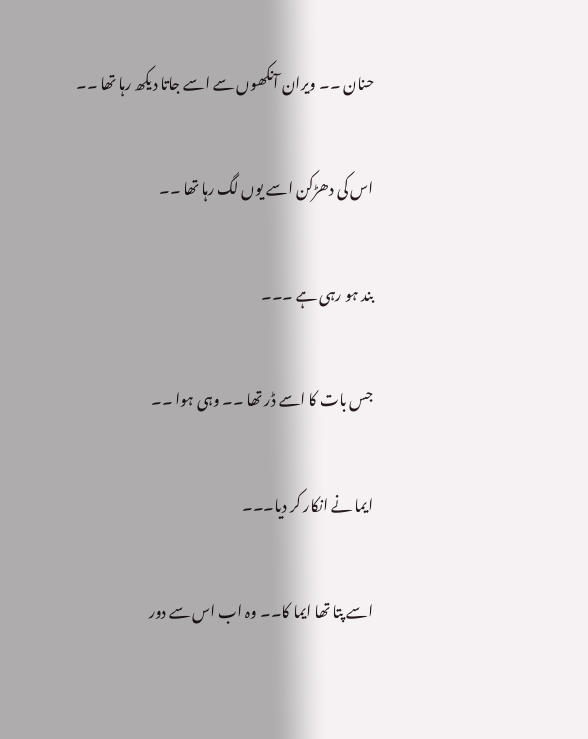حنان ۔۔ ویران آنکھوں سے اسے جاتا دیکھ رہا تھا ۔۔

اس کی دھڑکن اسے یوں لگ رہا تھا ۔۔

بند ہو رہی ہے ۔۔۔

جس بات کا اسے ڈر تھا ۔۔ وہی ہوا ۔۔

ایما نے انکار کر دیا۔۔۔

اسے پتا تھا ایما کا۔۔ وہ اب اس سے دور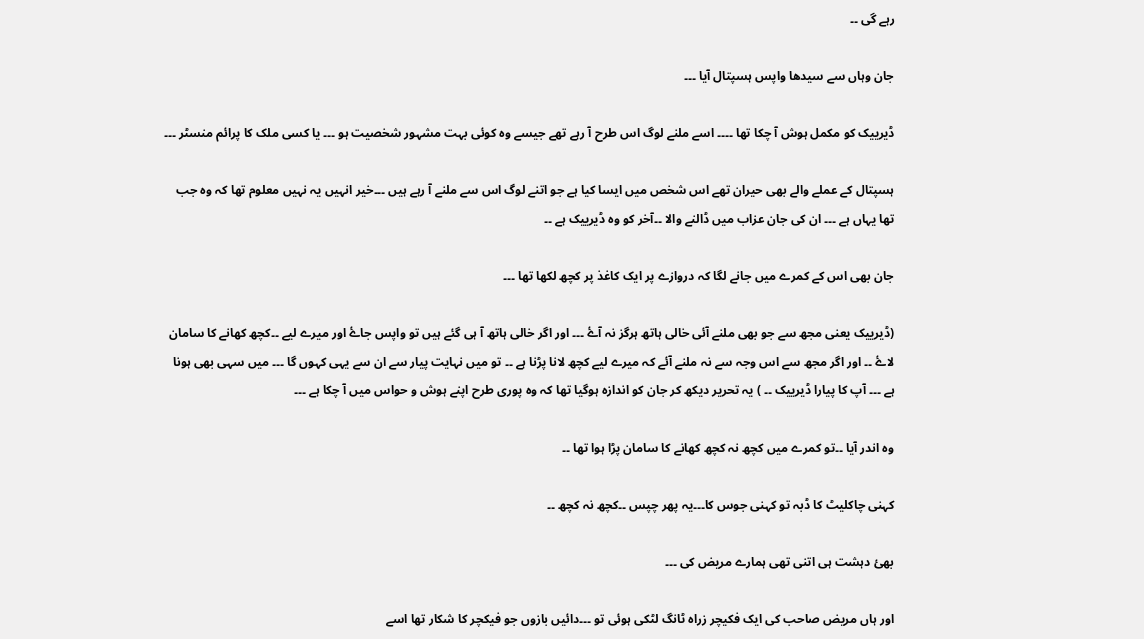رہے گی ۔۔

جان وہاں سے سیدھا واپس ہسپتال آیا ۔۔۔

ڈیرییک کو مکمل ہوش آ چکا تھا ۔۔۔۔ اسے ملنے لوگ اس طرح آ رہے تھے جیسے وہ کوئی بہت مشہور شخصیت ہو ۔۔۔ یا کسی ملک کا پرائم منسٹر ۔۔۔

ہسپتال کے عملے والے بھی حیران تھے اس شخص میں ایسا کیا ہے جو اتنے لوگ اس سے ملنے آ رہے ہیں ۔۔۔خیر انہیں یہ نہیں معلوم تھا کہ وہ جب تھا یہاں ہے ۔۔۔ ان کی جان عزاب میں ڈالنے والا ۔۔آخر کو وہ ڈیرییک ہے ۔۔

جان بھی اس کے کمرے میں جانے لگا کہ دروازے پر ایک کاغذ پر کچھ لکھا تھا ۔۔۔

(ڈیرییک یعنی مجھ سے جو بھی ملنے آئی خالی ہاتھ ہرگز نہ آۓ ۔۔۔ اور اگر خالی ہاتھ آ ہی گئے ہیں تو واپس جاۓ اور میرے لیے ۔۔کچھ کھانے کا سامان لاۓ ۔۔ اور اگر مجھ سے اس وجہ سے نہ ملنے آئے کہ میرے لیے کچھ لانا پڑنا ہے ۔۔ تو میں نہایت پیار سے ان سے یہی کہوں گا ۔۔۔ میں سہی بھی ہونا ہے ۔۔۔ آپ کا پیارا ڈیرییک ۔۔ ) یہ تحریر دیکھ کر جان کو اندازہ ہوگیا تھا کہ وہ پوری طرح اپنے ہوش و حواس میں آ چکا ہے ۔۔۔

وہ اندر آیا ۔۔تو کمرے میں کچھ نہ کچھ کھانے کا سامان پڑا ہوا تھا ۔۔

کہنی چاکلیٹ کا ڈبہ تو کہنی جوس کا۔۔۔یہ پھر چپس ۔۔کچھ نہ کچھ ۔۔

بھئ دہشت ہی اتنی تھی ہمارے مریض کی ۔۔۔

اور ہاں مریض صاحب کی ایک فکیچر زراہ ٹانگ لٹکی ہوئی تو ۔۔۔دائیں بازوں جو فیکچر کا شکار تھا اسے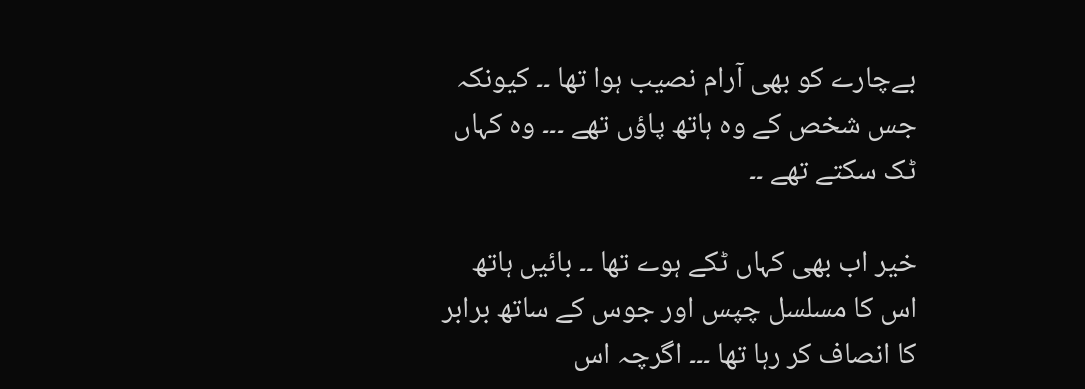بےچارے کو بھی آرام نصیب ہوا تھا ۔۔ کیونکہ جس شخص کے وہ ہاتھ پاؤں تھے ۔۔۔ وہ کہاں ٹک سکتے تھے ۔۔

خیر اب بھی کہاں ٹکے ہوے تھا ۔۔ بائیں ہاتھ اس کا مسلسل چپس اور جوس کے ساتھ برابر کا انصاف کر رہا تھا ۔۔۔ اگرچہ اس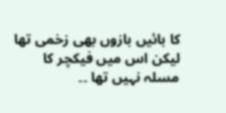کا بائیں بازوں بھی زخمی تھا لیکن اس میں فیکچر کا مسلہ نہیں تھا ۔۔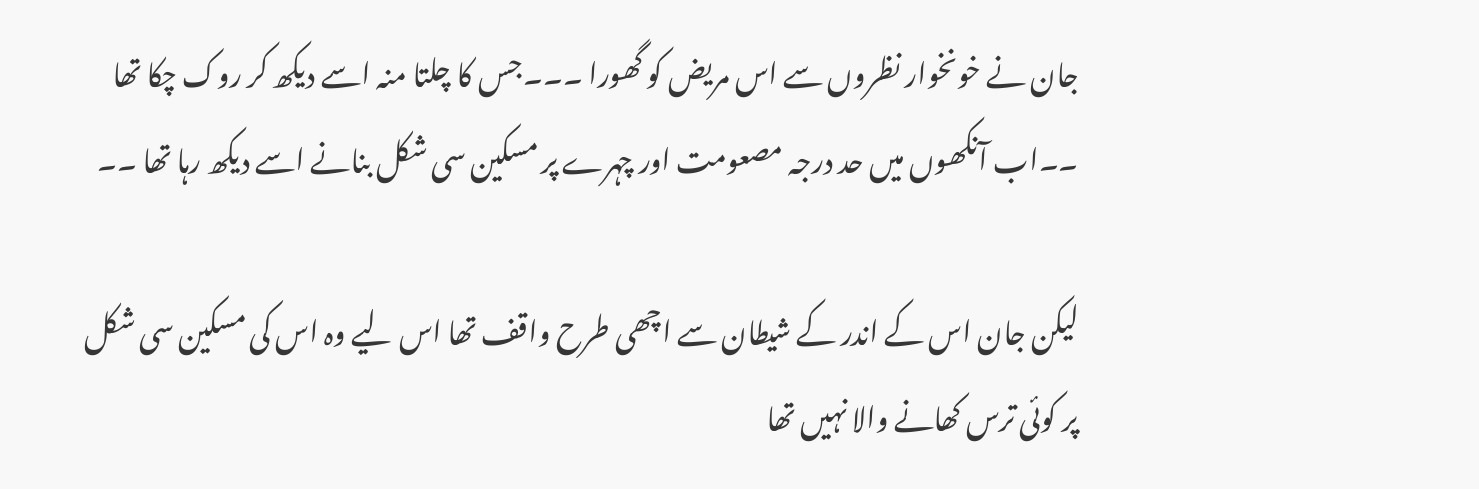جان نے خونخوار نظروں سے اس مریض کو گھورا ۔۔۔جس کا چلتا منہ اسے دیکھ کر روک چکا تھا ۔۔اب آنکھوں میں حد درجہ مصعومت اور چہرے پر مسکین سی شکل بنانے اسے دیکھ رہا تھا ۔۔

لیکن جان اس کے اندر کے شیطان سے اچھی طرح واقف تھا اس لیے وہ اس کی مسکین سی شکل پر کوئی ترس کھانے والا نہیں تھا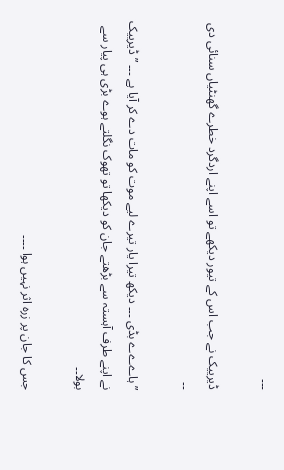۔۔۔

ڈیرییک نے جب اس کے تیور دیکھے تو اسے اپنے اردگرد خطرے گھنٹیاں سنائی دی ۔۔

” ہاےےے بڈی ۔۔۔ دیکھ تیرا یار تیرے لیے موت کو مات دے کر آیا ہے ۔۔۔ ” ڈیرییک نے اپنے طرف آہستہ سے بڑھتے جان کو دیکھا تو تھوک نگلتے ہوے بڑی ہی پیار سے بولا۔۔

جس کا جان پر زرہ اثر نہیں ہوا ۔۔۔۔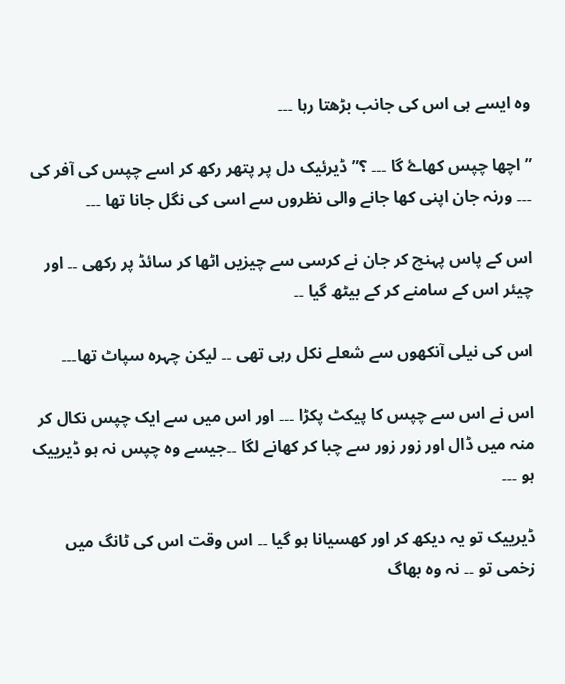وہ ایسے ہی اس کی جانب بڑھتا رہا ۔۔۔

” اچھا چپس کھاۓ گا ۔۔۔ ؟” ڈیرئیک دل پر پتھر رکھ کر اسے چپس کی آفر کی ۔۔۔ ورنہ جان اپنی کھا جانے والی نظروں سے اسی کی نگل جانا تھا ۔۔۔

اس کے پاس پہنچ کر جان نے کرسی سے چیزیں اٹھا کر سائڈ پر رکھی ۔۔ اور چیئر اس کے سامنے کر کے بیٹھ گیا ۔۔

اس کی نیلی آنکھوں سے شعلے نکل رہی تھی ۔۔ لیکن چہرہ سپاٹ تھا۔۔۔

اس نے اس سے چپس کا پیکٹ پکڑا ۔۔۔ اور اس میں سے ایک چپس نکال کر منہ میں ڈال اور زور زور سے چبا کر کھانے لگا ۔۔جیسے وہ چپس نہ ہو ڈیرییک ہو ۔۔۔

ڈیرییک تو یہ دیکھ کر اور کھسیانا ہو گیا ۔۔ اس وقت اس کی ٹانگ میں زخمی تو ۔۔ نہ وہ بھاگ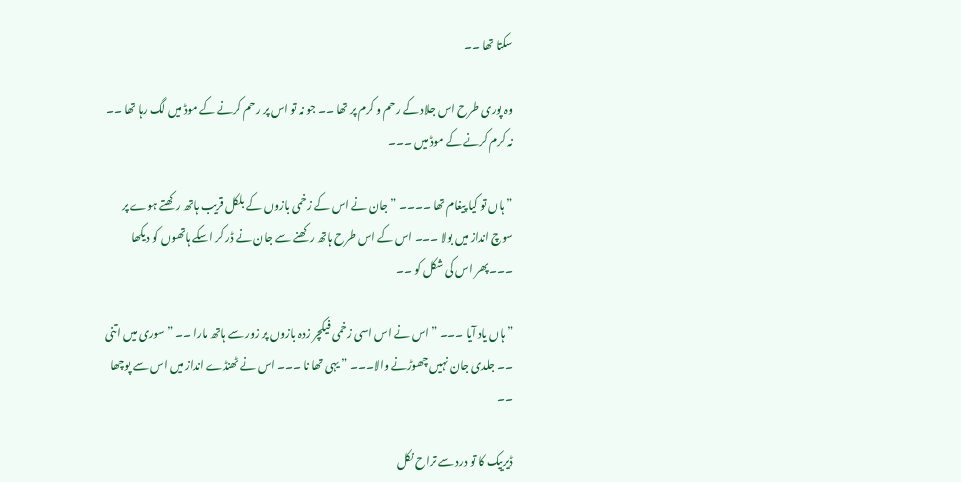سکتا تھا ۔۔

وہ پوری طرح اس جلاد کے رحم و کرم پر تھا ۔۔ جو نہ تو اس پر رحم کرنے کے موڈ میں لگ رہا تھا ۔۔ نہ کرم کرنے کے موڈ میں ۔۔۔

” ہاں تو کیا پیغام تھا ۔۔۔۔ ” جان نے اس کے زخمی بازوں کے بلکل قریب ہاتھ رکھتے ہوے پر سوچ انداز میں بولا ۔۔۔ اس کے اس طرح ہاتھ رکھنے سے جان نے ڈر کر اسکے ہاتھوں کو دیکھا ۔۔۔پھر اس کی شکل کو ۔۔

” ہاں یاد آیا ۔۔۔ ” اس نے اس اسی زخمی فیکچر زدہ بازوں پر زور سے ہاتھ مارا ۔۔ ” سوری میں اتنی ۔۔ جلدی جان نہیں چھوڑنے والا۔۔۔ ” یہی تھا نا ۔۔۔ اس نے ٹھنڈے انداز میں اس سے پوچھا ۔۔

ڈیرییک کا تو درد سے تراح نکل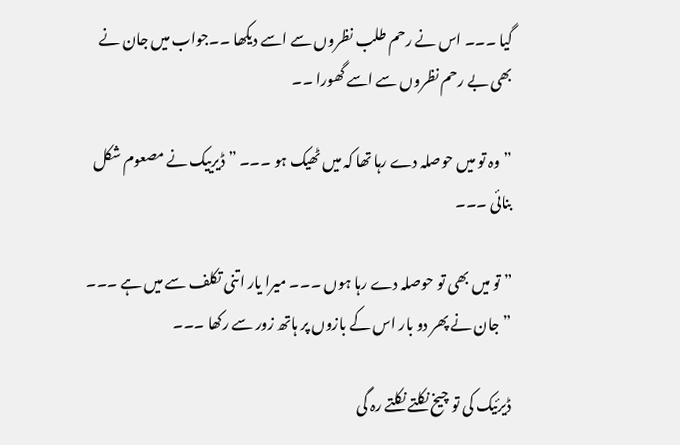گیا ۔۔۔ اس نے رحم طلب نظروں سے اسے دیکھا ۔۔جواب میں جان نے بھی بے رحم نظروں سے اسے گھورا ۔۔

” وہ تو میں حوصلہ دے رہا تھا کہ میں ٹھیک ہو ۔۔۔ ” ڈیرییک نے مصعوم شکل بنائی ۔۔۔

” تو میں بھی تو حوصلہ دے رہا ہوں ۔۔۔ میرا یار اتنی تکلف سے میں ہے ۔۔۔ ” جان نے پھر دو بار اس کے بازوں پر ہاتھ زور سے رکھا ۔۔۔

ڈیرئیک کی تو چیخ نکلتے نکلتے رہ گی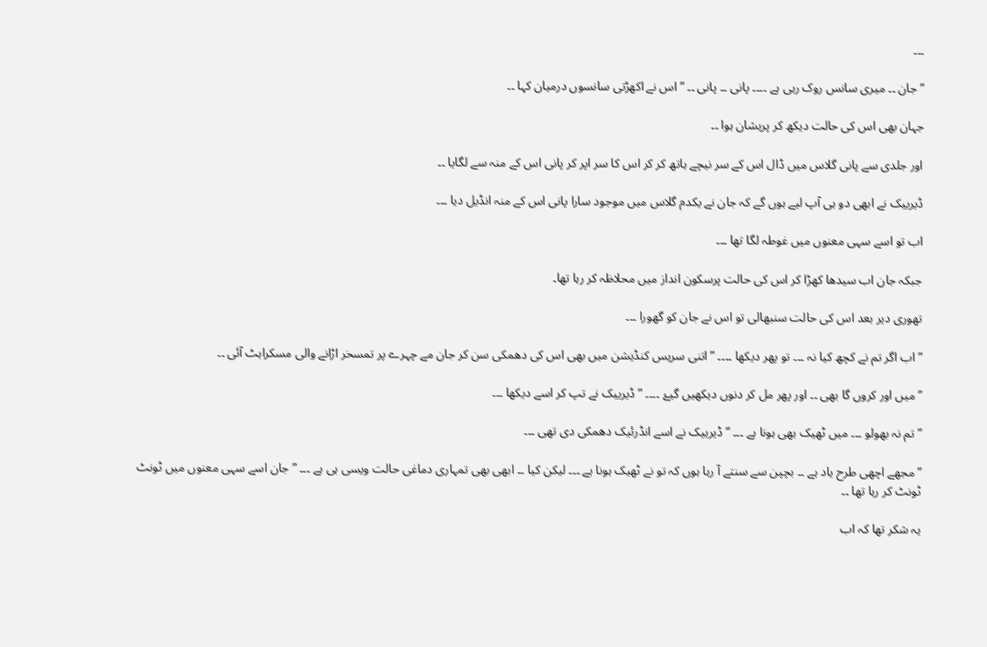۔۔۔

” جان ۔۔ میری سانس روک رہی ہے ۔۔۔۔ پانی ۔۔ پانی ۔۔ ” اس نے اکھڑتی سانسوں درمیان کہا ۔۔

جہان بھی اس کی حالت دیکھ کر پریشان ہوا ۔۔

اور جلدی سے پانی گلاس میں ڈال اس کے سر نیچے ہاتھ کر کر اس کا سر اپر کر پانی اس کے منہ سے لگایا ۔۔

ڈیرییک نے ابھی دو ہی آپ لیے ہوں گے کہ جان نے یکدم گلاس میں موجود سارا پانی اس کے منہ انڈیل دیا ۔۔۔

اب تو اسے سہی معنوں میں غوطہ لگا تھا ۔۔۔

جبکہ جان اب سیدھا کھڑا کر اس کی حالت پرسکون انداز میں محلاظہ کر رہا تھا۔

تھوری دیر بعد اس کی حالت سنبھالی تو اس نے جان کو گھورا ۔۔۔

” اب اگر تم نے کچھ کیا نہ ۔۔۔ تو پھر دیکھا ۔۔۔۔ ” اتنی سریس کنڈیشن میں بھی اس کی دھمکی سن کر جان مے چہرے پر تمسخر اڑانے والی مسکراہٹ آئی ۔۔

” میں اور کروں گا بھی ۔۔ اور پھر مل کر دنوں دیکھیں گیۓ ۔۔۔۔ ” ڈیرییک نے تپ کر اسے دیکھا ۔۔۔

” تم نہ بھولو ۔۔۔ میں ٹھیک بھی ہونا ہے ۔۔۔ ” ڈیرییک نے اسے انڈرئیک دھمکی دی تھی ۔۔۔

” مجھے اچھی طرح یاد ہے ۔۔ بچپن سے سنتے آ رہا ہوں کہ تو نے ٹھیک ہونا ہے ۔۔۔ لیکن کیا ۔۔ ابھی بھی تمہاری دماغی حالت ویسی ہی ہے ۔۔۔ ” جان اسے سہی معنوں میں ٹونٹ ٹونٹ کر رہا تھا ۔۔

یہ شکر تھا کہ اب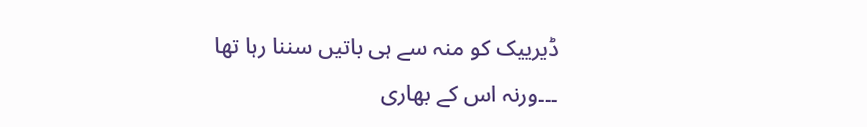ڈیرییک کو منہ سے ہی باتیں سننا رہا تھا ۔۔۔ورنہ اس کے بھاری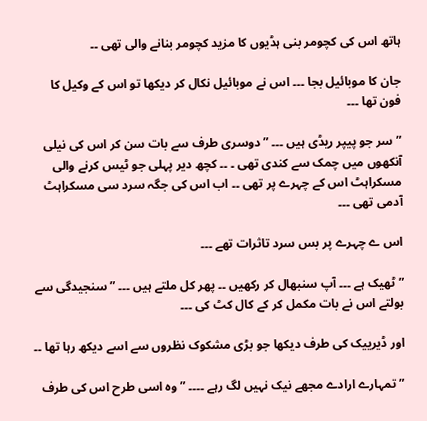ہاتھ اس کی کچومر بنی ہڈیوں کا مزید کچومر بنانے والی تھی ۔۔

جان کا موبائیل بجا ۔۔۔ اس نے موبائیل نکال کر دیکھا تو اس کے وکیل کا فون تھا ۔۔۔

” سر جو پیپر ریڈی ہیں ۔۔۔ ” دوسری طرف سے بات سن کر اس کی نیلی آنکھوں میں چمک سے کندی تھی ۔ ۔۔ کچھ دیر پہلی جو ٹیس کرنے والی مسکراہٹ اس کے چہرے پر تھی ۔۔ اب اس کی جگہ سرد سی مسکراہٹ آدمی تھی ۔۔۔

اس ے چہرے پر بس سرد تاثرات تھے ۔۔۔

” ٹھیک ہے ۔۔۔ آپ سنبھال کر رکھیں ۔۔ پھر کل ملتے ہیں ۔۔۔ ” سنجیدگی سے بولتے اس نے بات مکمل کر کے کال کٹ کی ۔۔۔

اور ڈیرییک کی طرف دیکھا جو بڑی مشکوک نظروں سے اسے دیکھ رہا تھا ۔۔

” تمہارے ارادے مجھے نیک نہیں لگ رہے ۔۔۔۔ ” وہ اسی طرح اس کی طرف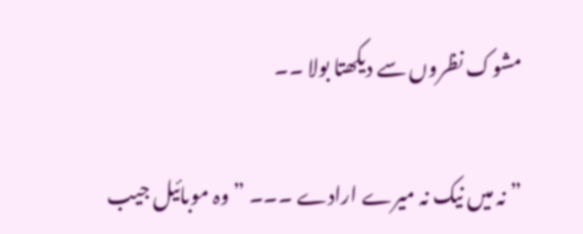مشوک نظروں سے دیکھتا بولا ۔۔

” نہ میں نیک نہ میرے ارادے ۔۔۔ ” وہ موبائیل جیب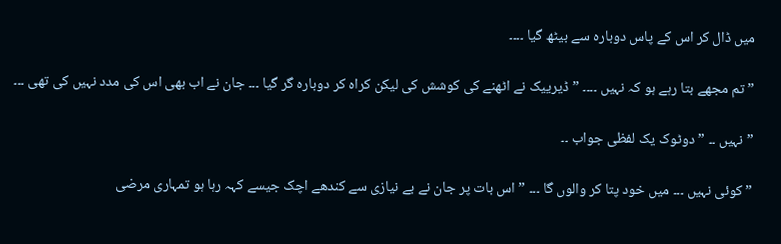میں ڈال کر اس کے پاس دوبارہ سے بیٹھ گیا ۔۔۔۔

” تم مجھے بتا رہے ہو کہ نہیں ۔۔۔۔ ” ڈیرییک نے اٹھنے کی کوشش کی لیکن کراہ کر دوبارہ گر گیا ۔۔۔ جان نے اب بھی اس کی مدد نہیں کی تھی ۔۔۔

” نہیں ۔۔ ” دوٹوک یک لفظی جواب ۔۔

” کوئی نہیں ۔۔۔ میں خود پتا کر والوں گا ۔۔۔ ” اس بات پر جان نے بے نیازی سے کندھے اچک جیسے کہہ رہا ہو تمہاری مرضی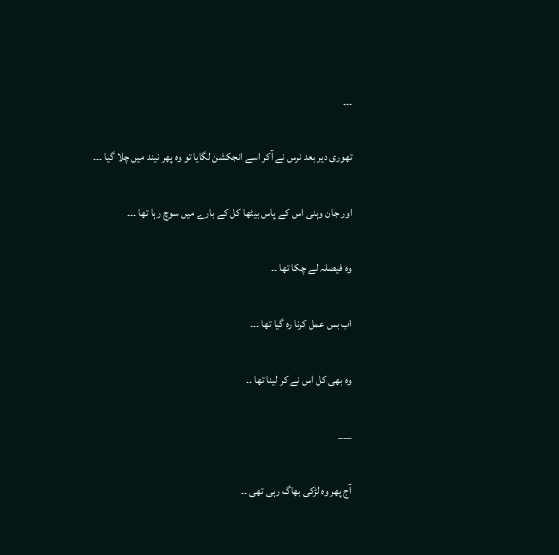۔۔۔

تھوری دیر بعد نرس نے آکر اسے انجکشن لگایا تو وہ پھر نیند میں چلا گیا ۔۔۔

اور جان وہنی اس کے پاس بیٹھا کل کے بارے میں سوچ رہا تھا ۔۔۔

وہ فیصلہ لے چکا تھا ۔۔

اب بس عمل کرنا رہ گیا تھا ۔۔۔

وہ بھی کل اس نے کر لینا تھا ۔۔

___

آج پھر وہ لڑکی بھاگ رہی تھی ۔۔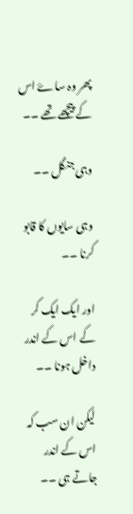پھر وہ ساۓ اس کے پیچھے تھے ۔۔

وہی جنگل ۔۔

وہی سایوں کا قابو کرنا ۔۔

اور ایک ایک کر کے اس کے اندر داخل ہونا ۔۔

لیکن ان سب کہ اس کے اندر جاتے ہی ۔۔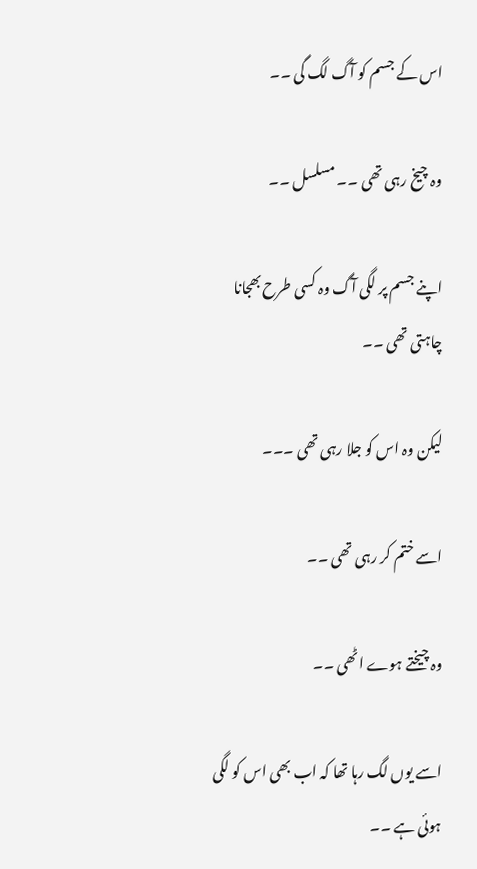اس کے جسم کو آگ لگ گی ۔۔

وہ چیخ رہی تھی ۔۔ مسلسل ۔۔

اپنے جسم پر لگی آگ وہ کسی طرح بھجانا چاہتی تھی ۔۔

لیکن وہ اس کو جلا رہی تھی ۔۔۔

اسے ختم کر رہی تھی ۔۔

وہ چیختے ہوے اٹھی ۔۔

اسے یوں لگ رہا تھا کہ اب بھی اس کو لگی ہوئی ہے ۔۔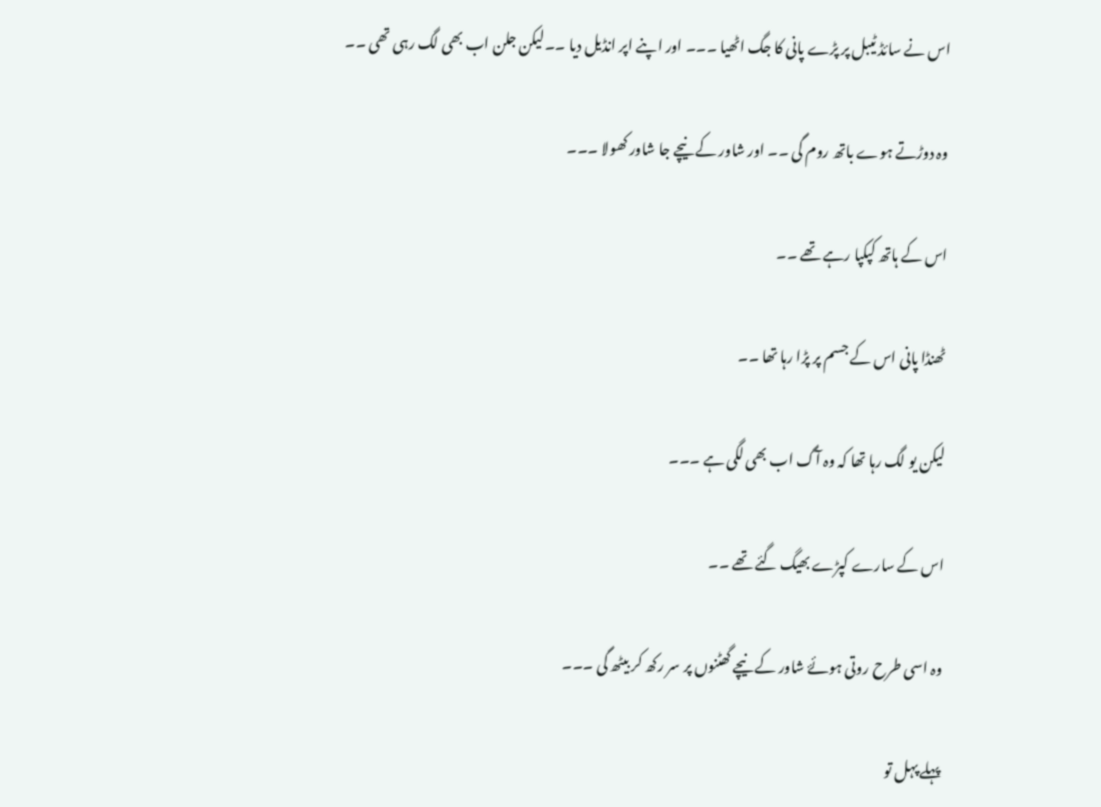اس نے سائڈ ٹیبل پر پڑے پانی کا جگ اٹھیا ۔۔۔ اور اپنے اپر انڈیل دیا ۔۔لیکن جلن اب بھی لگ رہی تھی ۔۔

وہ دوڑتے ہوے باتھ روم گی ۔۔ اور شاور کے نیچے جا شاور کھولا ۔۔۔

اس کے ہاتھ کپکپا رہے تھے ۔۔

ٹھنڈا پانی اس کے جسم پر پڑا رہا تھا ۔۔

لیکن یو لگ رہا تھا کہ وہ آگ اب بھی لگی ہے ۔۔۔

اس کے سارے کپڑے بھیگ گئے تھے ۔۔

وہ اسی طرح روتی ہوئۓ شاور کے نیچے گھٹنوں پر سر رکھ کر بیٹھ گی ۔۔۔

پہلے پہل تو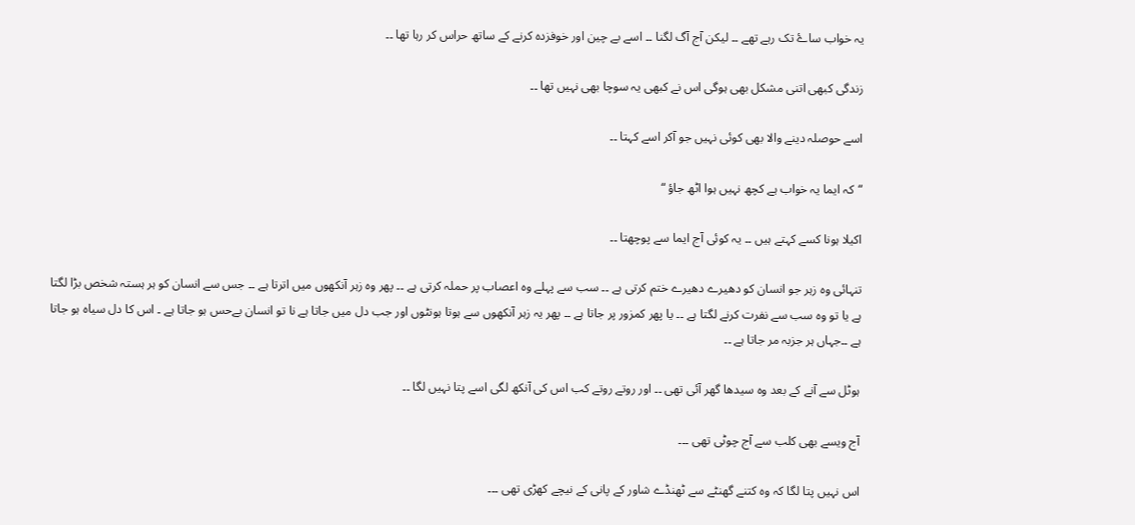یہ خواب ساۓ تک رہے تھے ۔۔ لیکن آج آگ لگنا ۔۔ اسے بے چین اور خوفزدہ کرنے کے ساتھ حراس کر رہا تھا ۔۔

زندگی کبھی اتنی مشکل بھی ہوگی اس نے کبھی یہ سوچا بھی نہیں تھا ۔۔

اسے حوصلہ دینے والا بھی کوئی نہیں جو آکر اسے کہتا ۔۔

“کہ ایما یہ خواب ہے کچھ نہیں ہوا اٹھ جاؤ “

اکیلا ہونا کسے کہتے ہیں ۔۔ یہ کوئی آج ایما سے پوچھتا ۔۔

تنہائی وہ زہر جو انسان کو دھیرے دھیرے ختم کرتی ہے ۔۔ سب سے پہلے وہ اعصاب پر حملہ کرتی ہے ۔۔ پھر وہ زہر آنکھوں میں اترتا ہے ۔۔ جس سے انسان کو ہر ہستہ شخص بڑا لگتا ہے یا تو وہ سب سے نفرت کرنے لگتا ہے ۔۔ یا پھر کمزور پر جاتا ہے ۔۔ پھر یہ زہر آنکھوں سے ہوتا ہونٹوں اور جب دل میں جاتا ہے نا تو انسان بےحس ہو جاتا ہے ۔ اس کا دل سیاہ ہو جاتا ہے ۔۔جہاں ہر جزبہ مر جاتا ہے ۔۔

ہوٹل سے آنے کے بعد وہ سیدھا گھر آئی تھی ۔۔ اور روتے روتے کب اس کی آنکھ لگی اسے پتا نہیں لگا ۔۔

آج ویسے بھی کلب سے آج چوٹی تھی ۔۔۔

اس نہیں پتا لگا کہ وہ کتنے گھنٹے سے ٹھنڈے شاور کے پانی کے نیچے کھڑی تھی ۔۔۔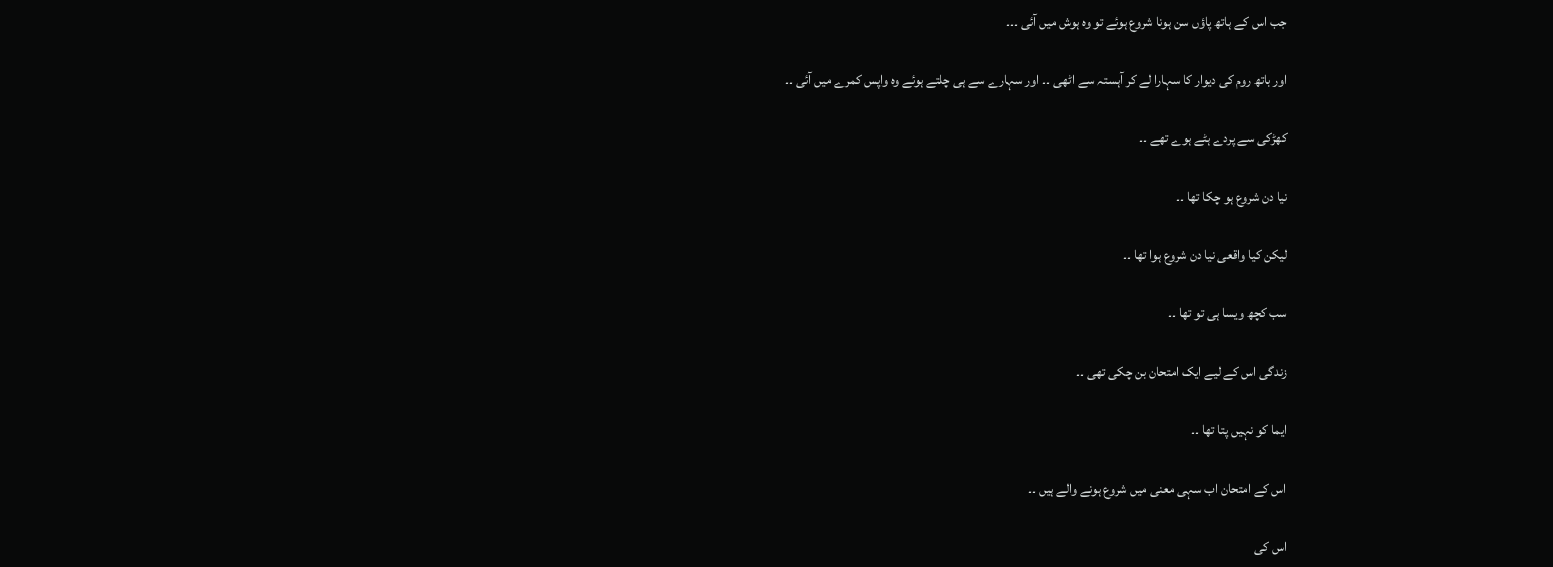جب اس کے ہاتھ پاؤں سن ہونا شروع ہوئے تو وہ ہوش میں آئی ۔۔۔

اور باتھ روم کی دیوار کا سہارا لے کر آہستہ سے اٹھی ۔۔ اور سہارے سے ہی چلتے ہوئے وہ واپس کمرے میں آئی ۔۔

کھڑکی سے پردے ہٹے ہوے تھے ۔۔

نیا دن شروع ہو چکا تھا ۔۔

لیکن کیا واقعی نیا دن شروع ہوا تھا ۔۔

سب کچھ ویسا ہی تو تھا ۔۔

زندگی اس کے لیے ایک امتحان بن چکی تھی ۔۔

ایما کو نہیں پتا تھا ۔۔

اس کے امتحان اب سہی معنی میں شروع ہونے والے ہیں ۔۔

اس کی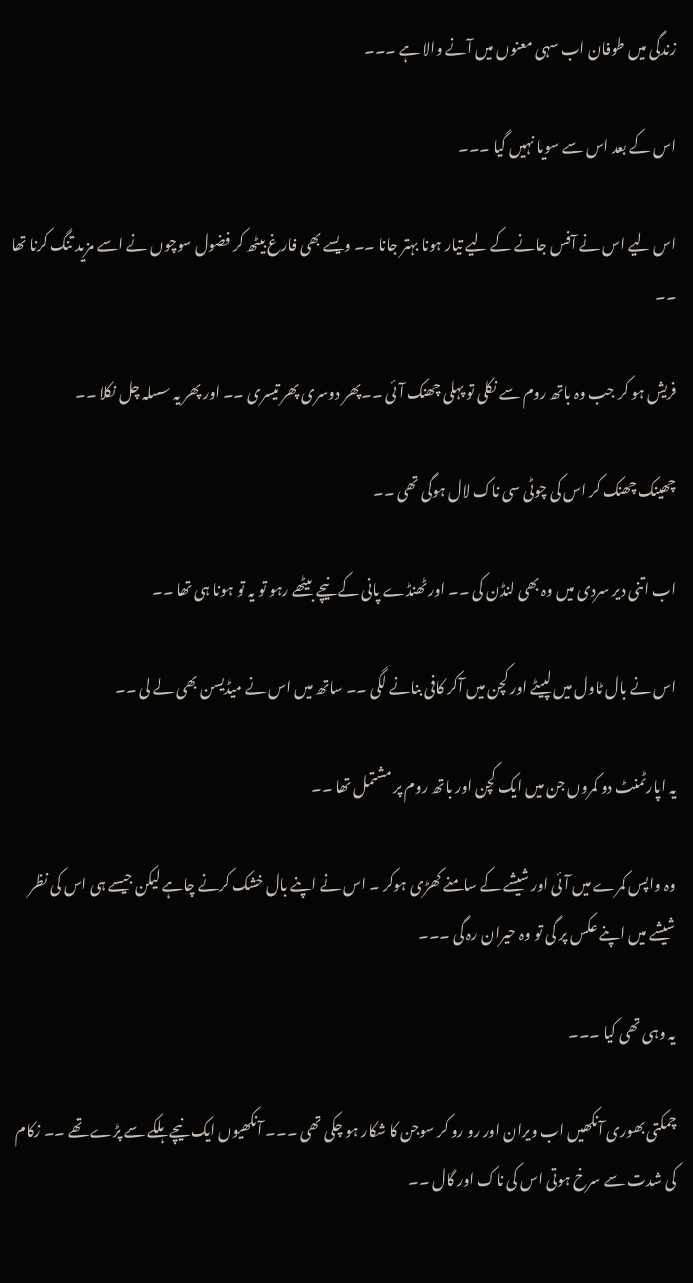زندگی میں طوفان اب سہی معنوں میں آنے والا ہے ۔۔۔

اس کے بعد اس سے سویا نہیں گیا ۔۔۔

اس لیے اس نے آفس جانے کے لیے تیار ہونا بہتر جانا ۔۔ ویسے بھی فارغ بیٹھ کر فضول سوچوں نے اسے مزید تنگ کرنا تھا ۔۔

فریش ہو کر جب وہ باتھ روم سے نکلی تو پہلی چھنک آئی ۔۔پھر دوسری پھر تیسری ۔۔ اور پھر یہ سسلہ چل نکلا ۔۔

چھینک چھنک کر اس کی چوٹی سی ناک لال ہوگی تھی ۔۔

اب اتنی دیر سردی میں وہ بھی لنڈن کی ۔۔ اور ٹھنڈے پانی کے نیچے بیٹھے رہو تو یہ تو ہونا ہی تھا ۔۔

اس نے بال ٹاول میں لپیٹے اور کچن میں آکر کافی بنانے لگی ۔۔ ساتھ میں اس نے میڈیسن بھی لے لی ۔۔

یہ اپارٹمنٹ دو کمروں جن میں ایک کچن اور باتھ روم پر مشتمل تھا ۔۔

وہ واپس کمرے میں آئی اور شیشے کے سامنے کھڑی ہوکر ۔ اس نے اپنے بال خشک کرنے چاہے لیکن جیسے ہی اس کی نظر شیشے میں اپنے عکس پر گی تو وہ حیران رہ گی ۔۔۔

یہ وہی تھی کیا ۔۔۔

چمکتی بھوری آنکھیں اب ویران اور رو رو کر سوجن کا شکار ہو چکی تھی ۔۔۔ آنکھیوں ایک نیچے ہلکے سے پڑے تھے ۔۔ زکام کی شدت سے سرخ ہوتی اس کی ناک اور گال ۔۔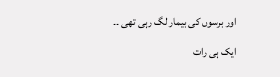اور برسوں کی بیمار لگ رہی تھی ۔۔

ایک ہی رات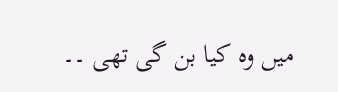میں وہ کیا بن گی تھی ۔۔